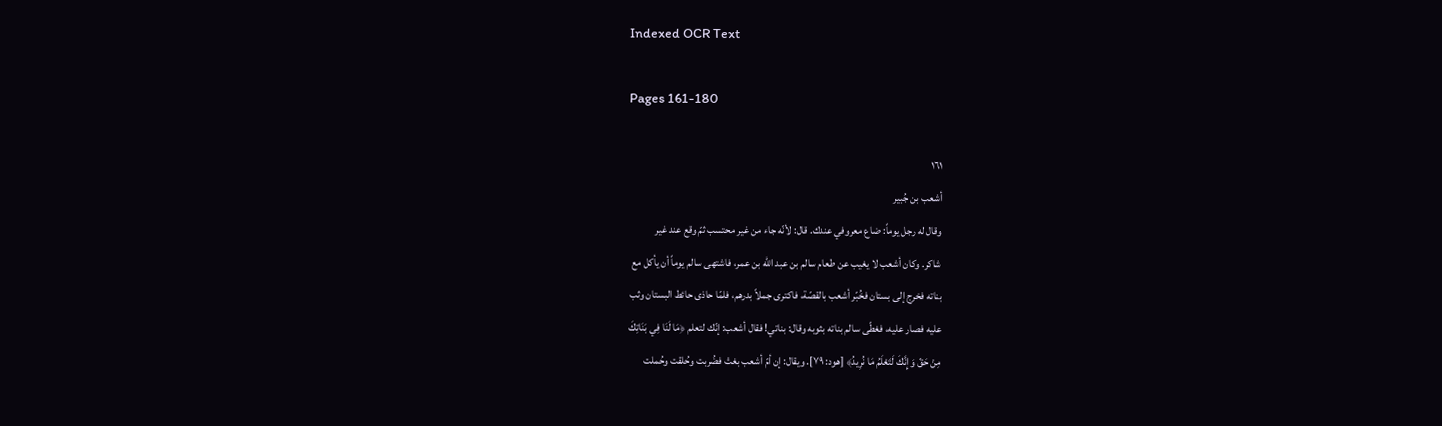Indexed OCR Text

Pages 161-180

١٦١
أشعب بن جُبیر
وقال له رجل يوماً: ضاع معروفي عندك. قال: لأنّه جاء من غير محتسب ثمّ وقع عند غير
شاكر. وكان أشعب لا يغيب عن طعام سالم بن عبد الله بن عمر، فاشتهى سالم يوماً أن يأكل مع
بناته فخرج إلى بستان فخُبّر أشعب بالقصّة، فاكترى جملاً بدرهم، فلمّا حاذى حائط البستان وثب
عليه فصار عليه، فغطّى سالم بناته بثوبه وقال: بناتي! فقال أشعب: إنّك لتعلم ﴿مَا لَنَا فِي بَنَاتِكَ
مِنْ حَقّ وَإِنَّكَ لَتَعْلَمُ مَا نُرِيدُ﴾ [هود: ٧٩]. ويقال: إن أمّ أشعب بغتْ فضُربت وحُلقت وحُملت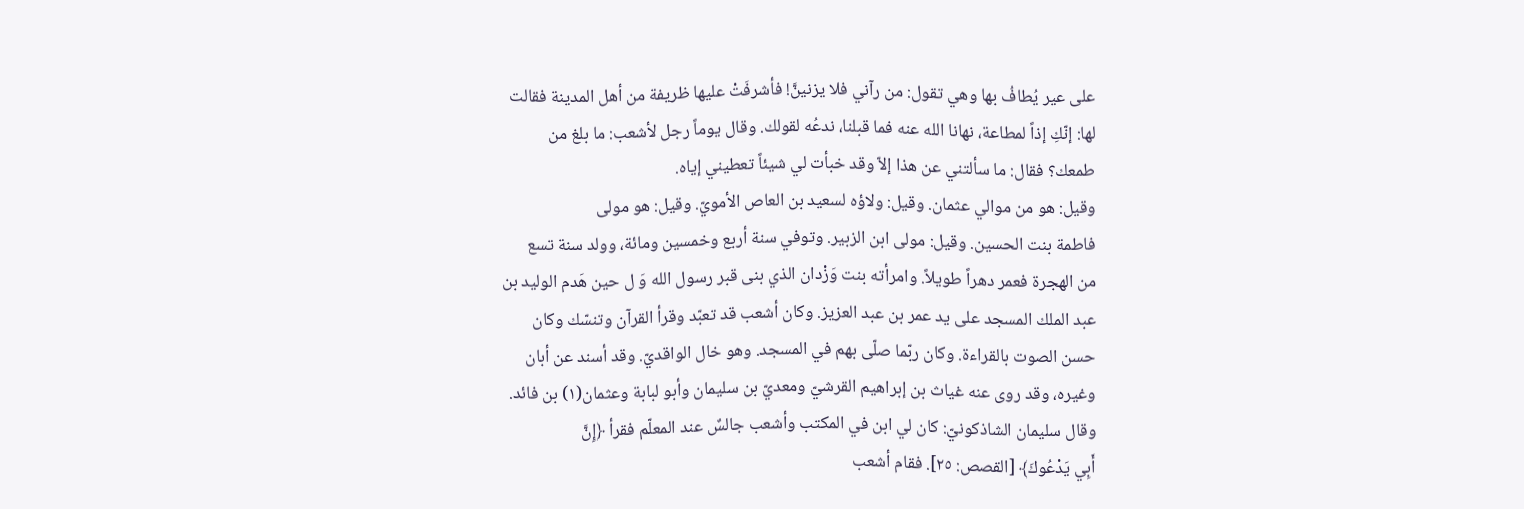على عير يُطافُ بها وهي تقول: من رآني فلا يزنينَّ! فأشرفَتْ عليها ظريفة من أهل المدينة فقالت
لها: إنّكِ إذاً لمطاعة، نهانا الله عنه فما قبلنا، ندعُه لقولك. وقال يوماً رجل لأشعب: ما بلغ من
طمعك؟ فقال: ما سألتني عن هذا إلاّ وقد خبأت لي شيئاً تعطيني إياه.
وقيل: هو من موالي عثمان. وقيل: ولاؤه لسعيد بن العاص الأمويّ. وقيل: هو مولى
فاطمة بنت الحسين. وقيل: مولى ابن الزبير. وتوفي سنة أربع وخمسين ومائة، وولد سنة تسع
من الهجرة فعمر دهراً طويلاً. وامرأته بنت وَزْدان الذي بنى قبر رسول الله وَ ل حين هَدم الوليد بن
عبد الملك المسجد على يد عمر بن عبد العزيز. وكان أشعب قد تعبّد وقرأ القرآن وتنسّك وكان
حسن الصوت بالقراءة. وكان ربّما صلّى بهم في المسجد. وهو خال الواقديّ. وقد أسند عن أبان
وغيره، وقد روى عنه غياث بن إبراهيم القرشيّ ومعديّ بن سليمان وأبو لبابة وعثمان(١) بن فائد.
وقال سليمان الشاذكونيّ: كان لي ابن في المكتب وأشعب جالسٌ عند المعلّم فقرأ ﴿إِنَّ
أَبِي يَدْعُوكَ﴾ [القصص: ٢٥]. فقام أشعب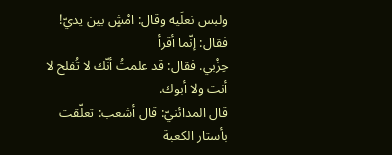ولبس نعلَيه وقال: امْشٍ بين يديّ! فقال: إنّما أقرأ
حِزْبي. فقال: قد علمتُ أنّك لا تُفلح لا أنت ولا أبوك.
قال المدائنيّ: قال أشعب: تعلّقت بأستار الكعبة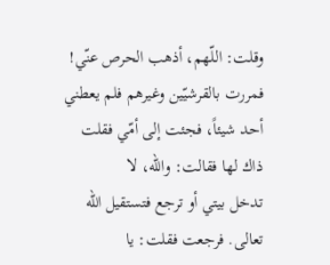وقلت: اللّهم، أذهب الحرص عنّي!
فمررت بالقرشيّين وغيرهم فلم يعطني أحد شيئاً، فجئت إلى أمّي فقلت ذاك لها فقالت: والله، لا
تدخل بيتي أو ترجع فتستقيل الله تعالى. فرجعت فقلت: يا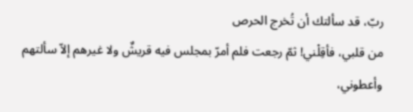ربّ، قد سألتك أن تُخرج الحرص
من قلبي، فأقِلْني! ثمّ رجعت فلم أمرّ بمجلس فيه قريشٌ ولا غيرهم إلاّ سألتهم وأعطوني،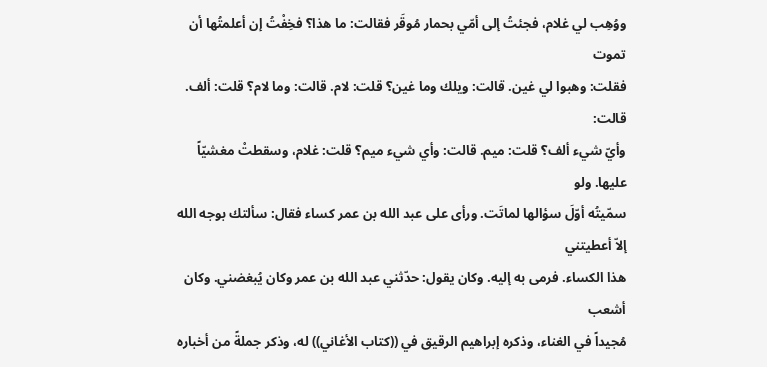ووُهِب لي غلام، فجئتُ إلى أمّي بحمار مُوقَر فقالت: ما هذا؟ فخِفْتُ إن أعلمتُها أن تموت
فقلت: وهبوا لي غين. قالت: ويلك وما غين؟ قلت: لام. قالت: وما لام؟ قلت: ألف. قالت:
وأيّ شيء ألف؟ قلت: ميم. قالت: وأي شيء ميم؟ قلت: غلام، وسقطتْ مغشيّاً عليها. ولو
سمّيتُه أوّلَ سؤالها لماتَت. ورأى على عبد الله بن عمر كساء فقال: سألتك بوجه الله إلاّ أعطيتني
هذا الكساء. فرمى به إليه. وكان يقول: حدّثني عبد الله بن عمر وكان يُبغضني. وكان أشعب
مُجيداً في الغناء، وذكره إبراهيم الرقيق في ((كتاب الأغاني)) له، وذكر جملةً من أخباره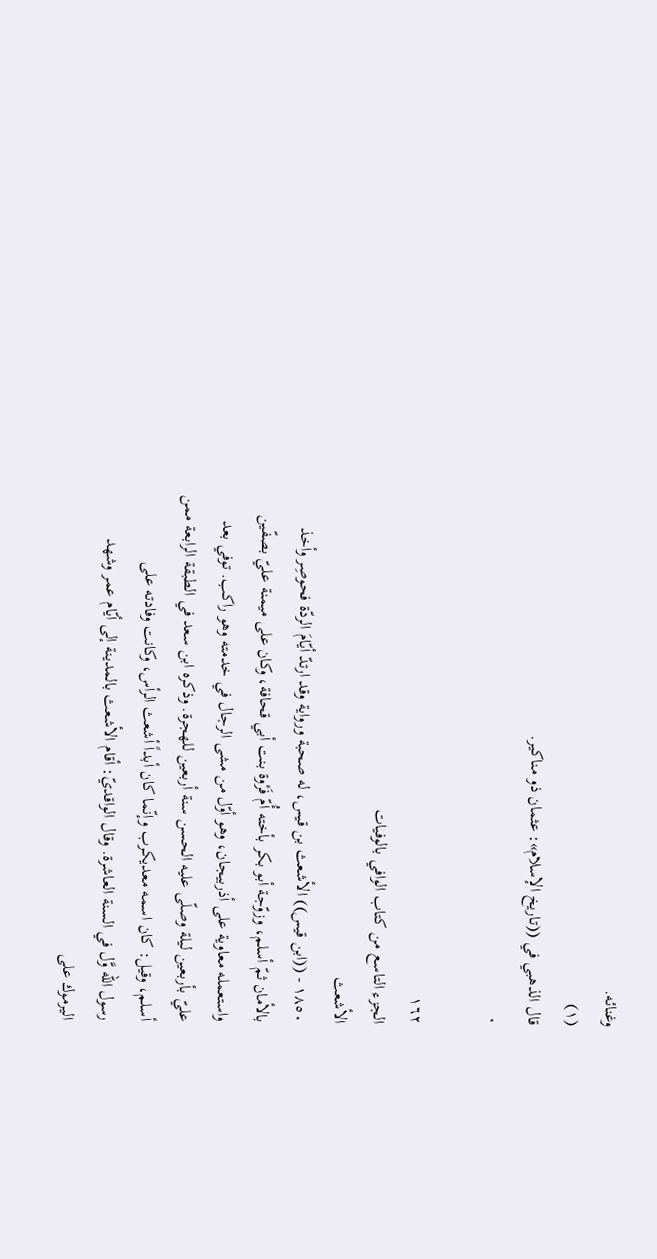وغنائه.
(١)
قال الذهبي في ((تاريخ الإسلام»: عثمان ذو مناكير.
٠

١٦٢
الجزء التاسع من كتاب الوافي بالوفيات
الأشعث
١٨٥٠ - ((ابن قيس)) الأشعث بن قيس، له صحبة ورواية وقد ارتدّ أيّامَ الردّة فحوصِر وأخذ
بالأمان ثمّ أسلم، وزوّجة أبو بكر بأخته أُمّ فَرْوة بنت أبي قحافة، وكان على ميمنة عليّ بصفّين
واستعمله معاوية على أذربيجان، وهو أوّل من مشى الرجال في خدمته وهو راكب. توفي بعد
عليّ بأربعين ليلة وصلّى عليه الحسن سنة أربعين للهجرة. وذكره ابن سعد في الطبقة الرابعة ممن
أسلم، وقيل: كان اسمه معديكرب وإنّما كان أبداً أشعث الرأس، وكانت وفادته على
رسول الله وَّل في السنة العاشرة. وقال الواقديّ: أقام الأشعث بالمدينة إلى أيّام عمر وشهد
اليرموك على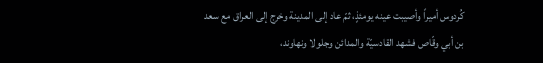كُردوس أميراً وأصيبت عينه يومئذٍ، ثمّ عاد إلى المدينة وخرج إلى العراق مع سعد
بن أبي وقّاص فشهد القادسيّة والمدائن وجلولا ونهاوند،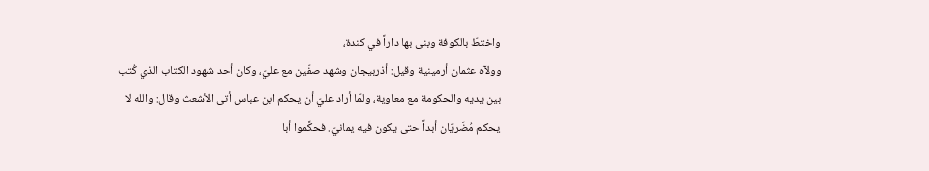واختطّ بالكوفة وبنى بها داراً في كندة،
وولآه عثمان أرمينية وقيل: أذربيجان وشهد صفّين مع عليّ، وكان أحد شهود الكتاب الذي كُتب
بين يديه والحكومة مع معاوية، ولمّا أراد عليّ أن يحكم ابن عباس أتى الأشعث وقال: والله لا
يحكم مُضَريّان أبداً حتى يكون فيه يمانيّ. فحكَّموا أبا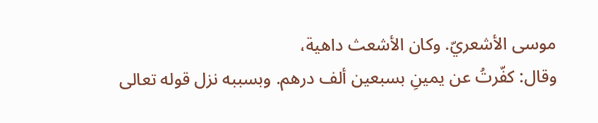موسى الأشعريّ. وكان الأشعث داهية،
وقال: كفّرتُ عن يمينِ بسبعين ألف درهم. وبسببه نزل قوله تعالى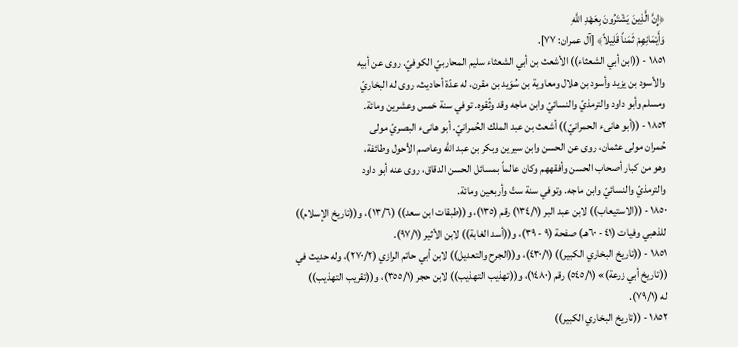﴿إِنَّ الَّذِينَ يَشْتَرُونَ بِعَهْدِ اللَّهِ
وَأَيْمَانِهِمْ ثَمَناً قَلِيلاً﴾ [آل عمران: ٧٧].
١٨٥١ - ((ابن أبي الشعثاء)) الأشعث بن أبي الشعثاء سليم المحاربيّ الكوفيّ. روى عن أبيه
والأسود بن يزيد وأسود بن هلال ومعاوية بن سُوَيد بن مقرن، له عدّة أحاديث، روى له البخاريّ
ومسلم وأبو داود والترمذيّ والنسائيّ وابن ماجه وقد وثّقوه. توفي سنة خمس وعشرين ومائة.
١٨٥٢ - ((أبو هانىء الحمرانيّ)) أشعث بن عبد الملك الحُمرانيّ. أبو هانىء البصريّ مولى
حُمران مولى عثمان، روى عن الحسن وابن سيرين وبكر بن عبد الله وعاصم الأحول وطائفة،
وهو من كبار أصحاب الحسن وأفقههم وكان عالماً بمسائل الحسن الدقاق، روى عنه أبو داود
والترمذيّ والنسائيّ وابن ماجه. وتوفي سنة ستّ وأربعين ومائة.
١٨٥٠ - ((الاستيعاب)) لابن عبد البر (١٣٤/١) رقم (١٣٥)، و((طبقات ابن سعد)) (١٣/٦)، و((تاريخ الإسلام))
للذهبي وفيات (٤١ - ٦٠هـ) صفحة (٩ - ٣٩)، و((أسد الغابة)) لابن الأثير (٩٧/١).
١٨٥١ - ((تاريخ البخاري الكبير)) (٤٣٠/١)، و((الجرح والتعديل)) لابن أبي حاتم الرازي (٢٧٠/٢)، وله حديث في
((تاريخ أبي زرعة)» (٥٤٥/١) رقم (١٤٨٠)، و((تهذيب التهذيب)) لابن حجر (٣٥٥/١)، و((تقريب التهذيب))
له (٧٩/١).
١٨٥٢ - ((تاريخ البخاري الكبير))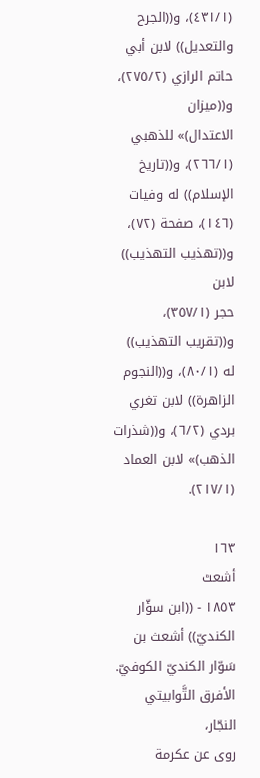(٤٣١/١)، و((الجرح والتعديل)) لابن أبي حاتم الرازي (٢٧٥/٢)، و((ميزان
الاعتدال)» للذهبي (٢٦٦/١)، و((تاريخ الإسلام)) له وفيات (١٤٦)، صفحة (٧٢)، و((تهذيب التهذيب)) لابن
حجر (٣٥٧/١)، و((تقريب التهذيب)) له (٨٠/١)، و((النجوم الزاهرة)) لابن تغري بردي (٦/٢)، و((شذرات
الذهب)» لابن العماد (٢١٧/١).

١٦٣
أشعٹ
١٨٥٣ - ((ابن سؤّار الكنديّ)) أشعث بن سَوّار الكنديّ الكوفيّ. الأفرق التَّوابيتي النجّار،
روى عن عكرمة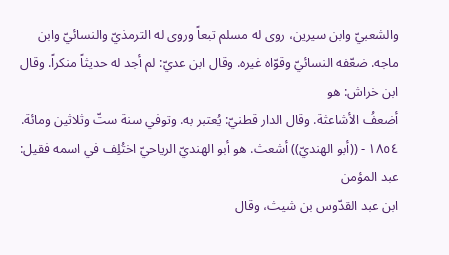والشعبيّ وابن سيرين، روى له مسلم تبعاً وروى له الترمذيّ والنسائيّ وابن
ماجه. ضعّفه النسائيّ وقوّاه غيره. وقال ابن عديّ: لم أجد له حديثاً منكراً. وقال ابن خراش: هو
أضعفُ الأشاعثة. وقال الدار قطنيّ: يُعتبر به. وتوفي سنة ستّ وثلاثين ومائة.
١٨٥٤ - ((أبو الهنديّ)) أشعث. هو أبو الهنديّ الرياحيّ اختُلِف في اسمه فقيل: عبد المؤمن
ابن عبد القدّوس بن شيث، وقال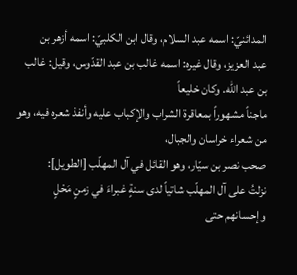المدائنيّ: اسمه عبد السلام، وقال ابن الكلبيّ: اسمه أزهر بن
عبد العزيز، وقال غيره: اسمه غالب بن عبد القدّوس، وقيل: غالب بن عبد الله. وكان خليعاً
ماجناً مشهوراً بمعاقرة الشراب والإكباب عليه وأنفذ شعره فيه، وهو من شعراء خراسان والجبال،
صحب نصر بن سيّار، وهو القائل في آل المهلّب [الطويل]:
نزلتُ على آل المهلّب شاتياً لدى سنةٍ غبراءَ في زمنٍ مَحْلٍ
وإحسانهم حتى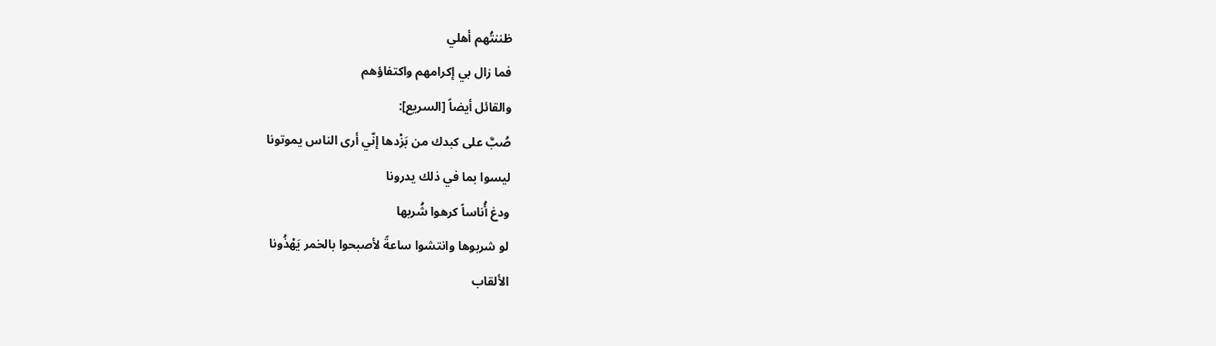ظننتُهم أهلي
فما زال بي إكرامهم واكتفاؤهم
والقائل أيضاً [السريع]:
صُبَّ على كبدك من بَزْدها إنّي أرى الناس يموتونا
ليسوا بما في ذلك يدرونا
ودغ أُناساً كرهوا شُربها
لو شربوها وانتشوا ساعةً لأصبحوا بالخمر يَهْذُونا
الألقاب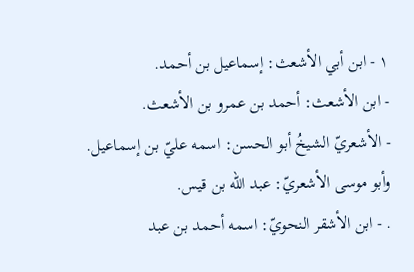١ - ابن أبي الأشعث: إسماعيل بن أحمد.
- ابن الأشعث: أحمد بن عمرو بن الأشعث.
- الأشعريّ الشيخُ أبو الحسن: اسمه عليّ بن إسماعيل.
وأبو موسى الأشعريّ: عبد الله بن قيس.
. - ابن الأشقر النحويّ: اسمه أحمد بن عبد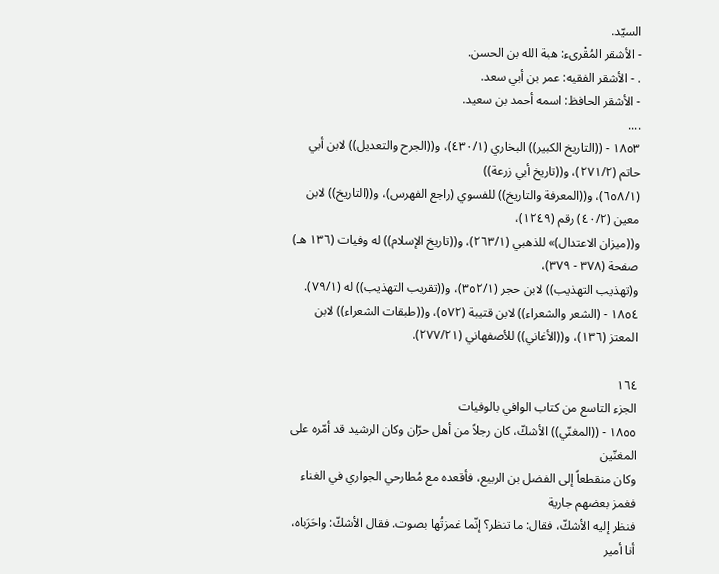السيّد.
- الأشقر المُقْرىء: هبة الله بن الحسن.
. - الأشقر الفقيه: عمر بن أبي سعد.
- الأشقر الحافظ: اسمه أحمد بن سعيد.
....
١٨٥٣ - ((التاريخ الكبير)) البخاري (٤٣٠/١)، و((الجرح والتعديل)) لابن أبي حاتم (٢٧١/٢)، و((تاريخ أبي زرعة))
(٦٥٨/١)، و((المعرفة والتاريخ)) للفسوي (راجع الفهرس)، و((التاريخ)) لابن معين (٤٠/٢) رقم (١٢٤٩)،
و((ميزان الاعتدال)» للذهبي (٢٦٣/١)، و((تاريخ الإسلام)) له وفيات (١٣٦ هـ) صفحة (٣٧٨ - ٣٧٩)،
و(تهذيب التهذيب)) لابن حجر (٣٥٢/١)، و((تقريب التهذيب)) له (٧٩/١).
١٨٥٤ - (الشعر والشعراء)) لابن قتيبة (٥٧٢)، و((طبقات الشعراء)) لابن المعتز (١٣٦)، و((الأغاني)) للأصفهاني (٢٧٧/٢١).

١٦٤
الجزء التاسع من كتاب الوافي بالوفيات
١٨٥٥ - ((المغنّي)) الأشكّ، كان رجلاً من أهل حرّان وكان الرشيد قد أمّره على المغنّين
وكان منقطعاً إلى الفضل بن الربيع، فأقعده مع مُطارحي الجواري في الغناء فغمز بعضهم جارية
فنظر إليه الأشكّ، فقال: ما تنظر؟ إنّما غمزتُها بصوت. فقال الأشكّ: واحَرَباه، أنا أمير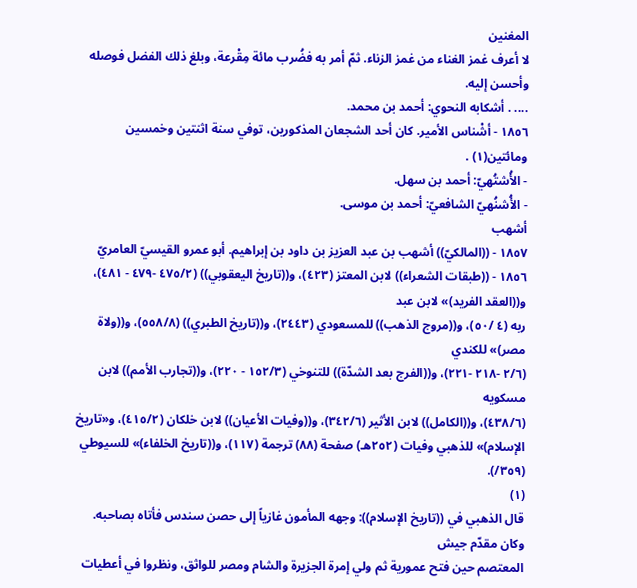المغنين
لا أعرف غمز الغناء من غمز الزناء. ثمّ أمر به فضُرب مائة مِقْرعة، وبلغ ذلك الفضل فوصله
وأحسن إليه.
.... . أشكابه النحوي: أحمد بن محمد.
١٨٥٦ - أشْناس الأمير. كان أحد الشجعان المذكورين، توفي سنة اثنتين وخمسين
ومائتين(١) .
- الأُشتُهيّ: أحمد بن سهل.
- الأُشنُهيّ الشافعيّ: أحمد بن موسى.
أشهب
١٨٥٧ - ((المالكيّ)) أشهب بن عبد العزيز بن داود بن إبراهيم. أبو عمرو القيسيّ العامريّ
١٨٥٦ - ((طبقات الشعراء)) لابن المعتز (٤٢٣)، و((تاريخ اليعقوبي)) (٤٧٥/٢ -٤٧٩ - ٤٨١)، و((العقد الفريد)» لابن عبد
ربه (٤ /٥٠)، و((مروج الذهب)) للمسعودي (٢٤٤٣)، و((تاريخ الطبري)) (٥٥٨/٨)، و((ولاة مصر)» للكندي
(٢/٦ -٢١٨ -٢٢١)، و((الفرج بعد الشدّة)) للتنوخي (١٥٢/٣ - ٢٢٠)، و((تجارب الأمم)) لابن مسكويه
(٤٣٨/٦)، و((الكامل)) لابن الأثير (٣٤٢/٦)، و((وفيات الأعيان)) لابن خلكان (٤١٥/٢)، و«تاريخ
الإسلام)» للذهبي وفيات (٢٥٢هـ) صفحة (٨٨) ترجمة (١١٧)، و((تاريخ الخلفاء)» للسيوطي (٣٥٩/).
(١)
قال الذهبي في ((تاريخ الإسلام)): وجهه المأمون غازياً إلى حصن سندس فأتاه بصاحبه. وكان مقدّم جيش
المعتصم حين فتح عمورية ثم ولي إمرة الجزيرة والشام ومصر للواثق، ونظروا في أعطيات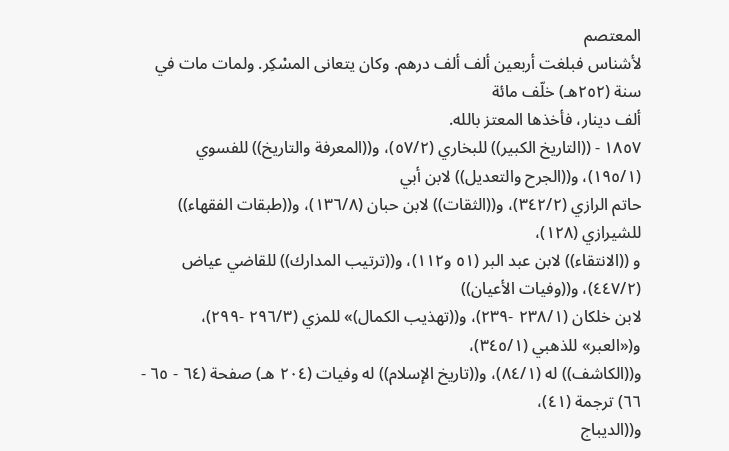المعتصم
لأشناس فبلغت أربعين ألف ألف درهم. وكان يتعانى المسْكِر. ولمات مات في سنة (٢٥٢هـ) خلّف مائة
ألف دينار، فأخذها المعتز بالله.
١٨٥٧ - ((التاريخ الكبير)) للبخاري (٥٧/٢)، و((المعرفة والتاريخ)) للفسوي (١٩٥/١)، و((الجرح والتعديل)) لابن أبي
حاتم الرازي (٣٤٢/٢)، و((الثقات)) لابن حبان (١٣٦/٨)، و((طبقات الفقهاء)) للشيرازي (١٢٨)،
و ((الانتقاء)) لابن عبد البر (٥١ و١١٢)، و((ترتيب المدارك)) للقاضي عياض (٤٤٧/٢)، و((وفيات الأعيان))
لابن خلكان (٢٣٨/١ -٢٣٩)، و((تهذيب الكمال)» للمزي (٢٩٦/٣ -٢٩٩)، و(«العبر» للذهبي (٣٤٥/١)،
و((الكاشف)) له (٨٤/١)، و((تاريخ الإسلام)) له وفيات (٢٠٤ هـ) صفحة (٦٤ - ٦٥ - ٦٦) ترجمة (٤١)،
و((الديباج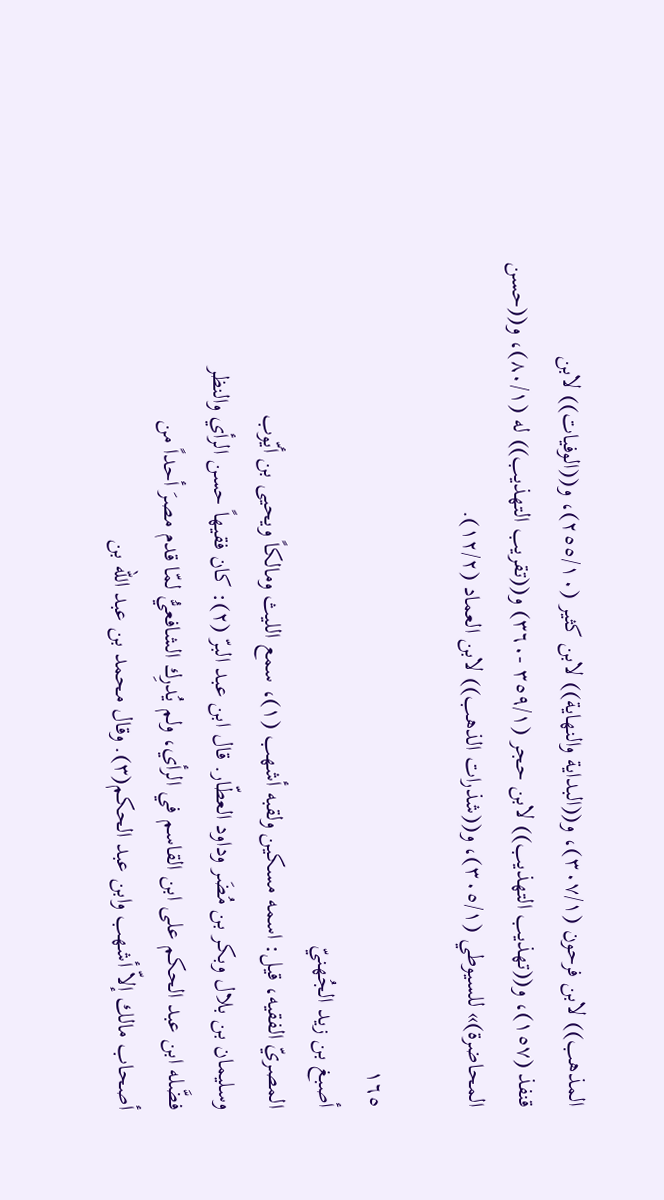المذهب)) لابن فرحون (٣٠٧/١)، و((البداية والنهاية)) لابن كثير (٢٥٥/١٠)، و((الوفيات)) لابن
قنفذ (١٥٧)، و((تهذيب التهذيب)) لابن حجر (٣٥٩/١ -٣٦٠) و((تقريب التهذيب)) له (٨٠/١)، و((حسن
المحاضرة)» للسيوطي (٣٠٥/١)، و((شذرات الذهب)) لابن العماد (١٢/٢).

١٦٥
أصبغ بن زيد الجُهنيّ
المصريّ الفقيه، قيل: اسمه مسكين ولقبه أشهب (١)، سمع الليث ومالكاً ويحيى بن أيّوب
وسليمان بن بلال وبكر بن مُضَر وداود العطّار. قال ابن عبد البرّ (٢): كان فقيهاً حسن الرأي والنظر
فضَّله ابن عبد الحكم على ابن القاسم في الرأي، ولم يُدرِك الشافعيُّ لمّا قدم مصرَ أحداً من
أصحاب مالك إلاّ أشهب وابن عبد الحكم(٣). وقال محمد بن عبد الله بن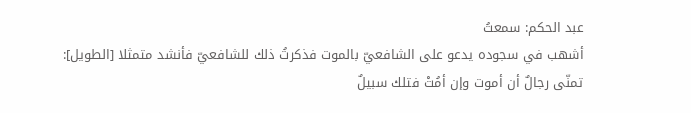عبد الحكم: سمعتُ
أشهب في سجوده يدعو على الشافعيّ بالموت فذكرتُ ذلك للشافعيّ فأنشد متمثلا [الطويل]:
تمنّى رجالٌ أن أموت وإن أمُتْ فتلك سبيلٌ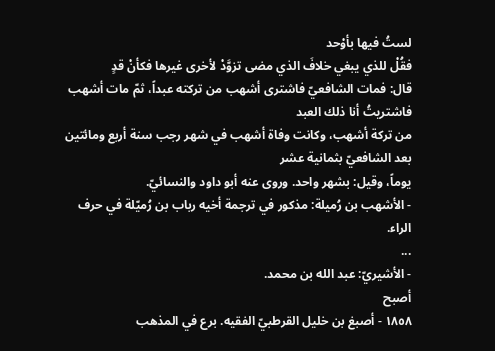لستُ فيها بأوْحد
فقُلْ للذي يبغي خلافَ الذي مضى تزوَّدْ لأخرى غيرها فكأنْ قدٍ
قال: فمات الشافعيّ فاشترى أشهب من تركته عبداً، ثمّ مات أشهب فاشتريتُ أنا ذلك العبد
من تركة أشهب، وكانت وفاة أشهب في شهر رجب سنة أربع ومائتين بعد الشافعيّ بثمانية عشر
يوماً، وقيل: بشهر واحد. وروى عنه أبو داود والنسائيّ.
- الأشهب بن رُميلة: مذكور في ترجمة أخيه رباب بن رُميّلة في حرف الراء.
...
- الأشیريّ: عبد الله بن محمد.
أصبح
١٨٥٨ - أصبغ بن خليل القرطبيّ الفقيه. برع في المذهب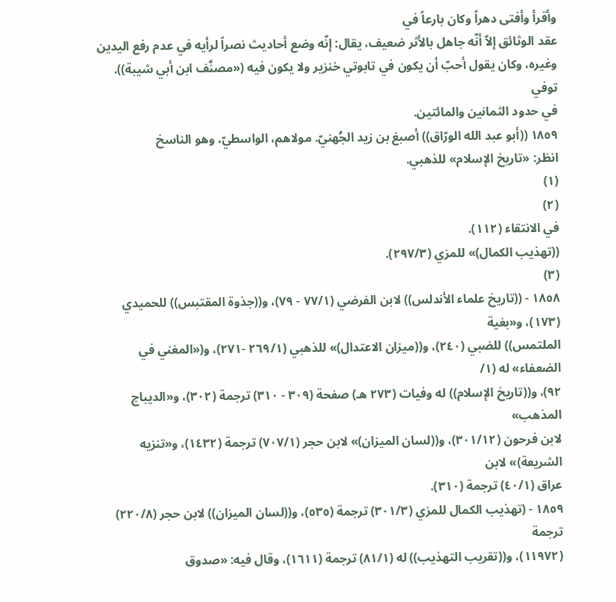وأقرأ وأفتى دهراً وكان بارعاً في
عقد الوثائق إلاّ أنّه جاهل بالأثر ضعيف، يقال: إنّه وضع أحاديث نصراً لرأيه في عدم رفع اليدين
وغيره، وكان يقول أحبّ أن يكون في تابوتي خنزير ولا يكون فيه («مصنَّف ابن أبي شيبة)). توفي
في حدود الثمانين والمائتين.
١٨٥٩ ((أبو عبد الله الورّاق)) أصبغ بن زيد الجُهنيّ. مولاهم، الواسطيّ، وهو الناسخ
انظر: «تاريخ الإسلام» للذهبي.
(١)
(٢)
في الانتقاء (١١٢).
((تهذيب الكمال)» للمزي (٢٩٧/٣).
(٣)
١٨٥٨ - ((تاريخ علماء الأندلس)) لابن الفرضي (٧٧/١ - ٧٩)، و((جذوة المقتبس)) للحميدي (١٧٣)، و«بغية
الملتمس)) للضبي (٢٤٠)، و((ميزان الاعتدال)» للذهبي (٢٦٩/١ -٢٧١)، و(«المغني في الضعفاء» له (١/
٩٢)، و((تاريخ الإسلام)) له وفيات (٢٧٣ هـ) صفحة (٣٠٩ - ٣١٠) ترجمة (٣٠٢)، و«الديباج المذهب»
لابن فرحون (٣٠١/١٢)، و((لسان الميزان)» لابن حجر (٧٠٧/١) ترجمة (١٤٣٢)، و«تنزيه الشريعة)» لابن
عراق (٤٠/١) ترجمة (٣١٠).
١٨٥٩ - (تهذيب الكمال للمزي (٣٠١/٣) ترجمة (٥٣٥)، و((لسان الميزان)) لابن حجر (٢٢٠/٨) ترجمة
(١١٩٧٢)، و((تقريب التهذيب)) له (٨١/١) ترجمة (١٦١١)، وقال فيه: «صدوق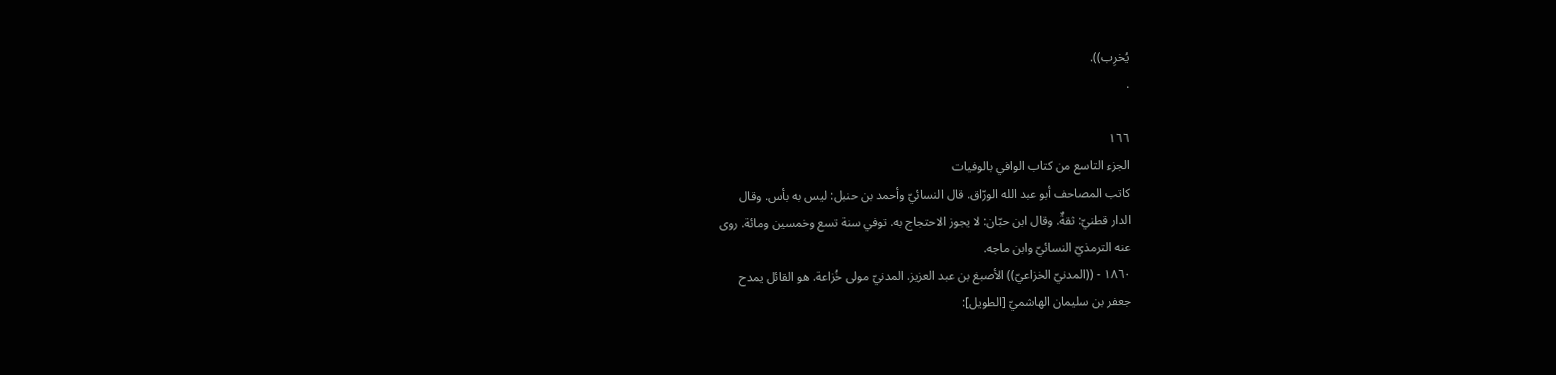يُخرِب)).
.

١٦٦
الجزء التاسع من كتاب الوافي بالوفيات
كاتب المصاحف أبو عبد الله الورّاق. قال النسائيّ وأحمد بن حنبل: ليس به بأس. وقال
الدار قطنيّ: ثقةٌ. وقال ابن حبّان: لا يجوز الاحتجاج به. توفي سنة تسع وخمسين ومائة. روى
عنه الترمذيّ النسائيّ وابن ماجه.
١٨٦٠ - ((المدنيّ الخزاعيّ)) الأصبغ بن عبد العزيز. المدنيّ مولى خُزاعة. هو القائل يمدح
جعفر بن سليمان الهاشميّ [الطويل]: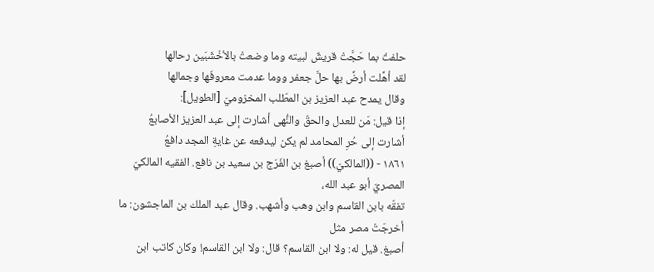حلفتُ بما حَجَّتْ قريشٌ لبيته وما وضعتْ بالأخْشَبَين رحالها
لقد أهَّلت أرضِّ بها حلَّ جعفر ووما عدمت معروفَها وجمالها
وقال يمدح عبد العزيز بن المطّلب المخزوميّ [الطويل]:
إذا قيل: مَن للعدل والحقّ والنُّهى أشارت إلى عبد العزيز الأصابعُ
أشارت إلى حُرِ المحامد لم يكن ليدفعه عن غايةِ المجد دافعُ
١٨٦١ - ((المالكيّ)) أصبغ بن الفَرَج بن سعيد بن نافع. الفقيه المالكيّ المصريّ أبو عبد الله،
تفقّه بابن القاسم وابن وهب وأشهب. وقال عبد الملك بن الماجشون: ما أخرجَتْ مصر مثل
أصبغ. قيل له: ولا ابن القاسم؟ قال: ولا ابن القاسم! وكان كاتب ابن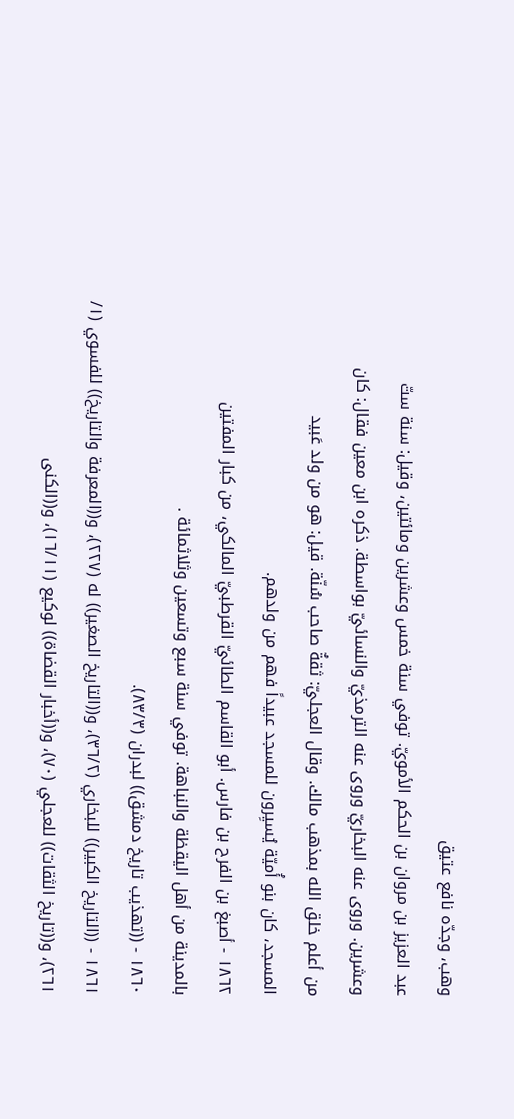وهب، وجدّه نافع عتيق
عبد العزيز بن مروان بن الحكم الأمويّ. توفي سنة خمس وعشرين ومائتين، وقيل: سنة ستّ
وعشرين. وروى عنه البخاريّ وروى عنه الترمذيّ والنسائيّ بواسطة. ذكره ابن معين فقال: كان
من أعلم خلق الله بمذهب مالك. وقال العجليّ: ثقةٌ صاحب سُنّة. قيل: هو من ولد عَبيد
المسجد، كان بنو أُميّة يُسيِرون للمسجد عبيداً فهم من ولدهم.
١٨٦٢ - أصبغ بن الفرح بن فارس. أبو القاسم الطائيّ القرطبيّ المالكي، من كبار المفتين
بالمدينة من أهل اليقظة والنباهة. توفي سنة سبع وتسعين وثلاثمائة .
١٨٦٠ - ((تهذيب تاريخ دمشق)) لبدران (٨٣/٣).
١٨٦١ - ((التاريخ الكبير)) للبخاري (٣٦/٢)، و((التاريخ الصغير)) له (٢٢٧)، و((المعرفة والتاريخ)) للفسوي (١/
٢٦١)، و((تاريخ الثقات)) للعجلي (٧٠)، و((أخبار القضاة)) لوكيع (١٦/١١)، و((الكنى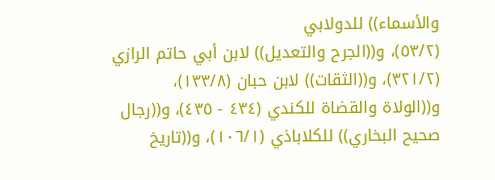والأسماء)) للدولابي
(٥٣/٢)، و((الجرح والتعديل)) لابن أبي حاتم الرازي (٣٢١/٢)، و((الثقات)) لابن حبان (١٣٣/٨)،
و((الولاة والقضاة للكندي (٤٣٤ - ٤٣٥)، و((رجال صحيح البخاري)) للكلاباذي (١٠٦/١)، و((تاريخ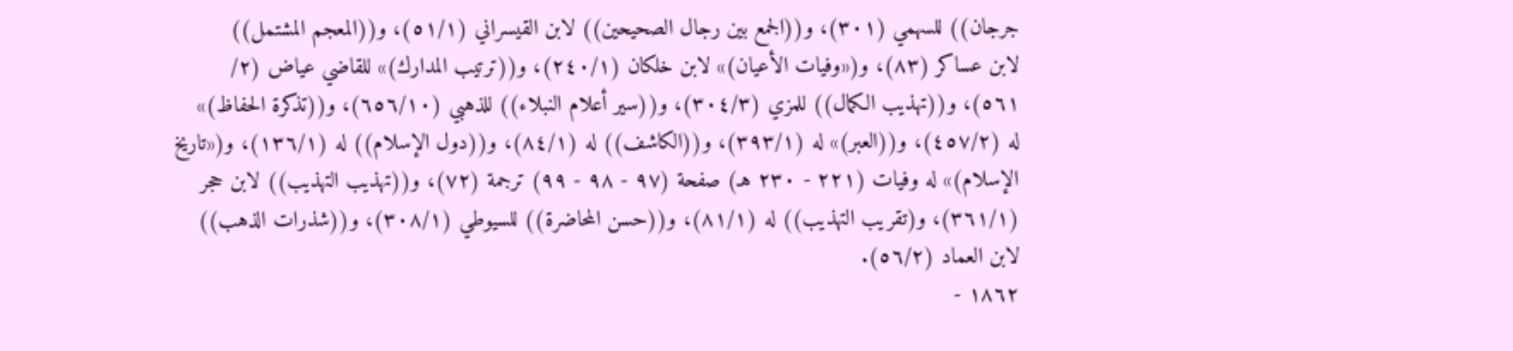جرجان)) للسهمي (٣٠١)، و((الجمع بين رجال الصحيحين)) لابن القيسراني (٥١/١)، و((المعجم المشتمل))
لابن عساكر (٨٣)، و(«وفيات الأعيان)» لابن خلکان (٢٤٠/١)، و((ترتيب المدارك)» للقاضي عياض (٢/
٥٦١)، و((تهذيب الكمال)) للمزي (٣٠٤/٣)، و((سير أعلام النبلاء)) للذهبي (٦٥٦/١٠)، و((تذكرة الحفاظ)»
له (٤٥٧/٢)، و((العبر)» له (٣٩٣/١)، و((الكاشف)) له (٨٤/١)، و((دول الإسلام)) له (١٣٦/١)، و(«تاريخ
الإسلام)» له وفيات (٢٢١ - ٢٣٠ هـ) صفحة (٩٧ - ٩٨ - ٩٩) ترجمة (٧٢)، و((تهذيب التهذيب)) لابن حجر
(٣٦١/١)، و(تقريب التهذيب)) له (٨١/١)، و((حسن المحاضرة)) للسيوطي (٣٠٨/١)، و((شذرات الذهب))
لابن العماد (٥٦/٢).
١٨٦٢ -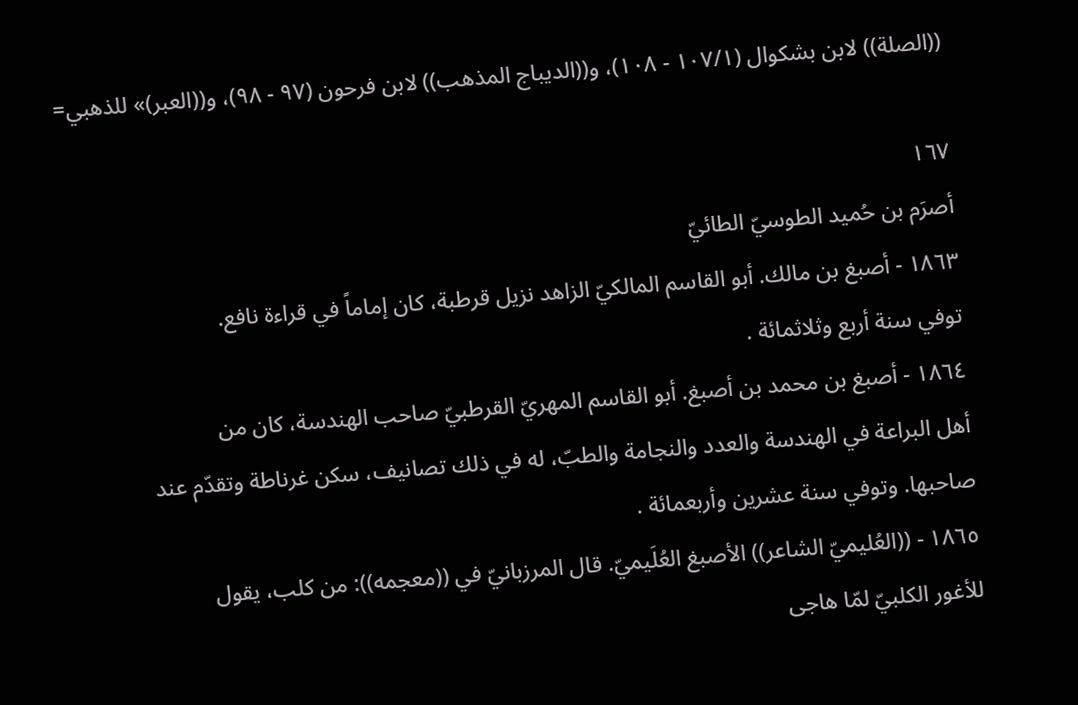((الصلة)) لابن بشكوال (١٠٧/١ - ١٠٨)، و((الديباج المذهب)) لابن فرحون (٩٧ - ٩٨)، و((العبر)» للذهبي=

١٦٧
أصرَم بن حُميد الطوسيّ الطائيّ
١٨٦٣ - أصبغ بن مالك. أبو القاسم المالكيّ الزاهد نزيل قرطبة، كان إماماً في قراءة نافع.
توفي سنة أربع وثلاثمائة .
١٨٦٤ - أصبغ بن محمد بن أصبغ. أبو القاسم المهريّ القرطبيّ صاحب الهندسة، كان من
أهل البراعة في الهندسة والعدد والنجامة والطبّ، له في ذلك تصانيف، سكن غرناطة وتقدّم عند
صاحبها. وتوفي سنة عشرين وأربعمائة .
١٨٦٥ - ((العُليميّ الشاعر)) الأصبغ العُلَيميّ. قال المرزبانيّ في ((معجمه)): من كلب، يقول
للأغور الكلبيّ لمّا هاجى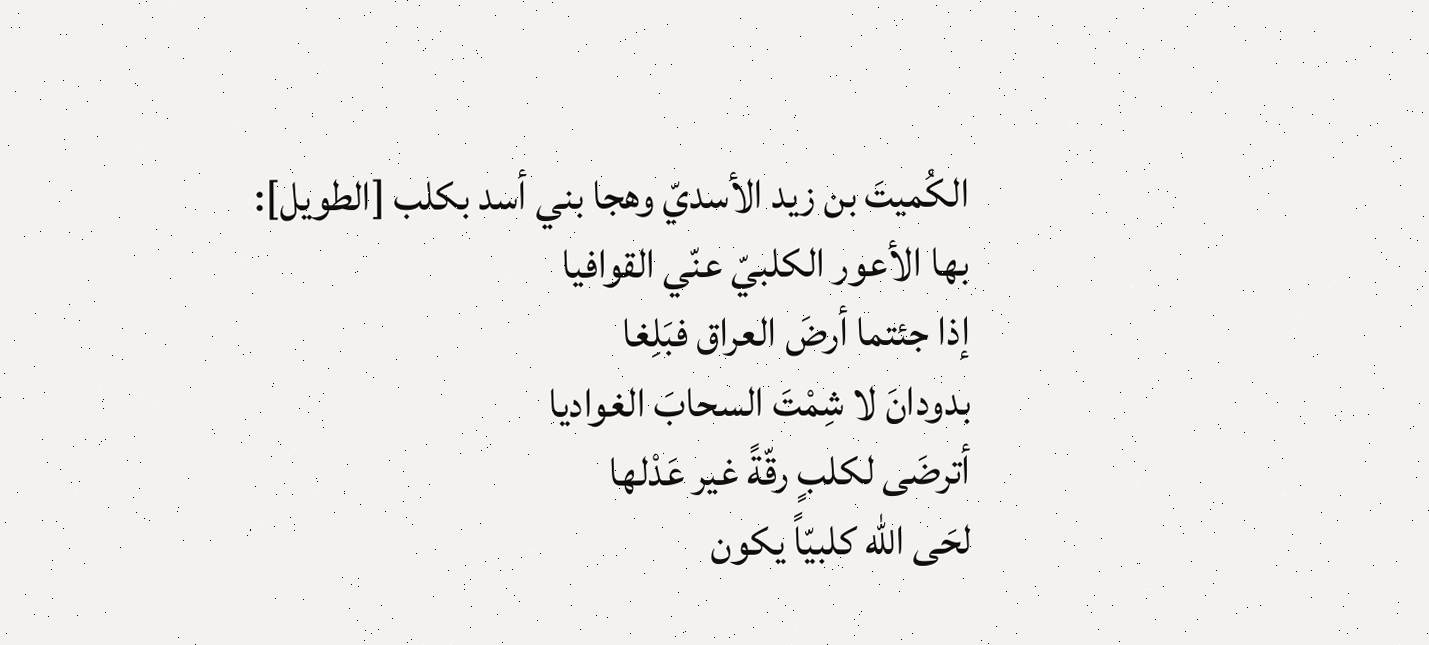الكُميتَ بن زيد الأسديّ وهجا بني أسد بكلب [الطويل]:
بها الأعور الكلبيّ عنّي القوافيا
إذا جئتما أرضَ العراق فبَلِغا
بدودانَ لا شِمْتَ السحابَ الغواديا
أترضَى لكلبٍ رقّةً غير عَدْلها
لحَى الله كلبيّاً يكون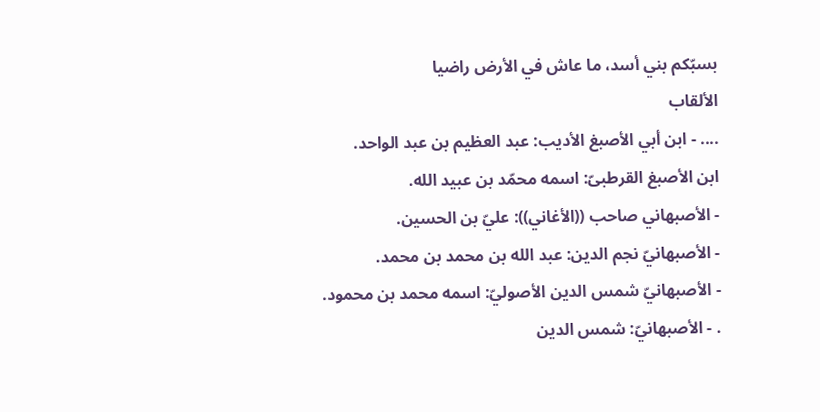بسبّكم بني أسد، ما عاش في الأرض راضيا
الألقاب
.... - ابن أبي الأصبغ الأديب: عبد العظيم بن عبد الواحد.
ابن الأصبغ القرطبىّ: اسمه محمّد بن عبيد الله.
- الأصبهاني صاحب ((الأغاني)): عليّ بن الحسين.
- الأصبهانيّ نجم الدين: عبد الله بن محمد بن محمد.
- الأصبهانيّ شمس الدين الأصوليّ: اسمه محمد بن محمود.
. - الأصبهانيّ: شمس الدين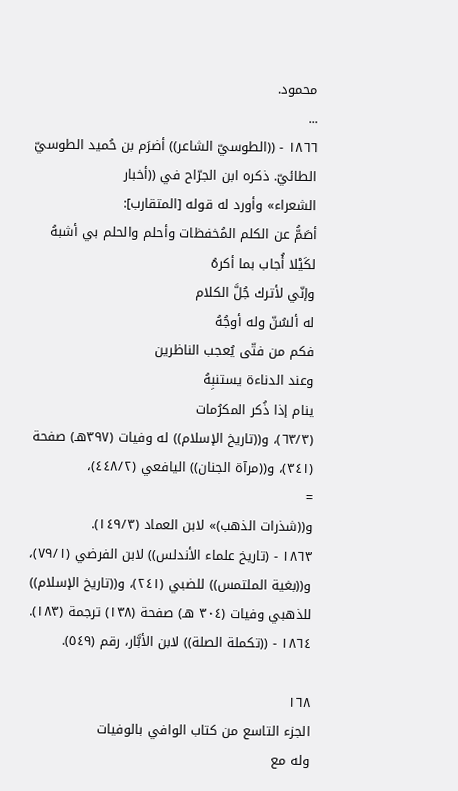محمود.
...
١٨٦٦ - ((الطوسيّ الشاعر)) أضرَم بن حُميد الطوسيّ الطائيّ. ذكره ابن الجرّاح في ((أخبار
الشعراء» وأورد له قوله [المتقارب]:
أصَمُّ عن الكلم المُخفظات وأحلم والحلم بي أشبهُ
لكَيْلا أُجاب بما أكرهُ
وإنّي لأترك جُلَّ الكلام
له ألسُنّ وله أوجُهُ
فكم من فتّى يُعجب الناظرين
وعند الدناءة يستنبِهُ
ينام إذا ذُكر المكرُمات
(٦٣/٣)، و((تاريخ الإسلام)) له وفيات (٣٩٧هـ) صفحة (٣٤١)، و((مرآة الجنان)) اليافعي (٤٤٨/٢)،
=
و((شذرات الذهب)» لابن العماد (١٤٩/٣).
١٨٦٣ - (تاريخ علماء الأندلس)) لابن الفرضي (٧٩/١)، و((بغية الملتمس)) للضبي (٢٤١)، و((تاريخ الإسلام))
للذهبي وفيات (٣٠٤ هـ) صفحة (١٣٨) ترجمة (١٨٣).
١٨٦٤ - ((تكملة الصلة)) لابن الأبَّار، رقم (٥٤٩).

١٦٨
الجزء التاسع من كتاب الوافي بالوفيات
وله مع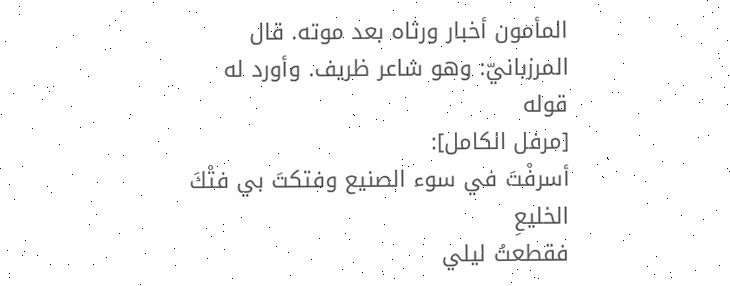المأمون أخبار ورثاه بعد موته. قال المرزبانيّ: وهو شاعر ظريف. وأورد له قوله
[مرفل الكامل]:
أسرفْتَ في سوء الصنيع وفتكتَ بي فتْكَ الخليعِ
فقطعتُ ليلي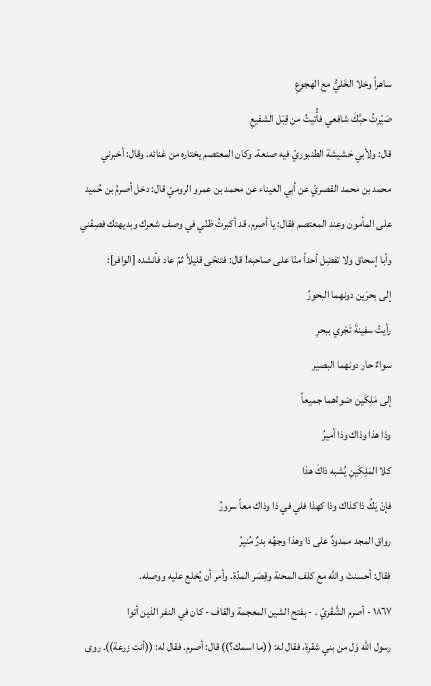ساهراً وخلا الخَليُّ مع الهجوعِ
صَيّرتُ حبَّكَ شافعي فأُتيتُ من قِبَل الشفيعِ
قال: ولأبي حَشيشة الطنبوريّ فيه صنعة. وكان المعتصم يختاره من غنائه. وقال: أخبرني
محمد بن محمد القصريّ عن أبي العيناء عن محمد بن عمرو الروميّ قال: دخل أصرمُ بن حُميد
على المأمون وعند المعتصم فقال: يا أصرم، قد أكبرتُ ظنّي في وصف شعرك وبديهتك فصِفْني
وأبا إسحاق ولا تفضِل أحداً منّا على صاحبه! قال: فتنحّى قليلاً ثمّ عاد فأنشده [الوافر]:
إلى بحرَين دونهما البحورُ
رأيتُ سفينةَ تَجْري ببحرِ
سواءٌ حار دونهما البصير
إلى مَلِكَين ضوءُهما جميعاً
وذا هذا وذاك وذا أميرُ
كلا المَلِكَينِ يُشبه ذاكَ هذا
فإنْ يَكُ ذا كذاك وذا كهذا فلي في ذا وذاك معاً سرورُ
رواق المجد ممدودٌ على ذا وهذا وجهُه بدرٌ مُنيرُ
فقال: أحسنتَ والله مع كلف المحنة وقِصَر المدّة. وأمر أن يُخلع عليه ووصله.
١٨٦٧ - أصرم الشَّقَريّ . - بفتح الشين المعجمة والقاف - كان في النفر الذين أتوا
رسول الله وَل من بني شقرة، فقال له: ((ما اسمك؟)) قال: أصرم. فقال له: ((أنت زرعة)). روى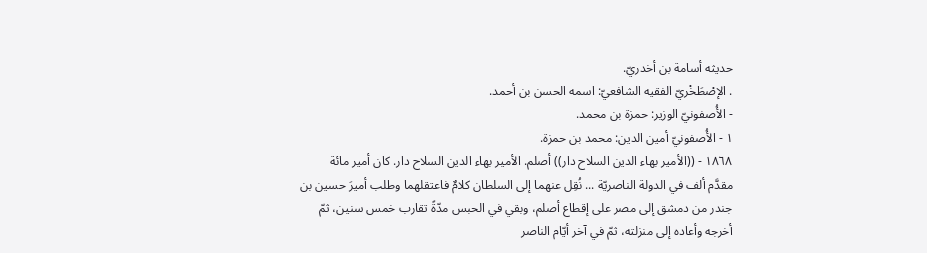حديثه أسامة بن أخدريّ.
. الإصْطَخْريّ الفقيه الشافعيّ: اسمه الحسن بن أحمد.
- الأُصفونيّ الوزير: حمزة بن محمد.
١ - الأُصفونيّ أمين الدين: محمد بن حمزة.
١٨٦٨ - ((الأمير بهاء الدين السلاح دار)) أصلم. الأمير بهاء الدين السلاح دار. كان أمير مائة
مقدَّم ألف في الدولة الناصريّة ... نُقِل عنهما إلى السلطان كلامٌ فاعتقلهما وطلب أميرَ حسين بن
جندر من دمشق إلى مصر على إقطاع أصلم، وبقي في الحبس مدّةً تقارب خمس سنين، ثمّ
أخرجه وأعاده إلى منزلته، ثمّ في آخر أيّام الناصر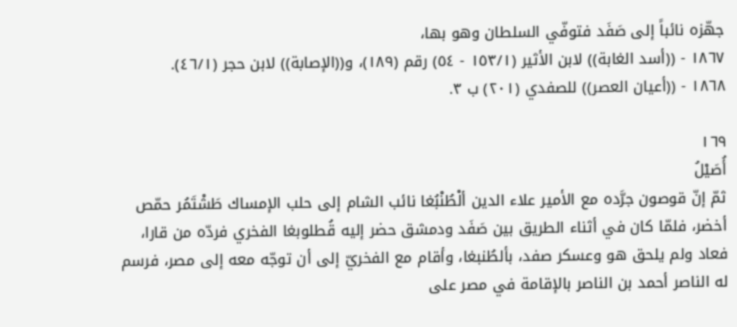جهّزه نائباً إلى صَفَد فتوفّي السلطان وهو بها،
١٨٦٧ - ((أسد الغابة)) لابن الأثير (١٥٣/١ - ٥٤) رقم (١٨٩)، و((الإصابة)) لابن حجر (٤٦/١).
١٨٦٨ - ((أعيان العصر)) للصفدي (٢٠١) ب ٣.

١٦٩
أُصَيْلُ
ثمّ إنّ قوصون جرَّده مع الأمير علاء الدين ألْطُنْبُغا نائب الشام إلى حلب الإمساك طَشْتَمُر حمّص
أخضر، فلمّا كان في أثناء الطريق بين صَفَد ودمشق حضر إليه قُطلوبغا الفخري فردّه من قارا،
فعاد ولم يلحق هو وعسكر صفد، بألطُنبغا، وأقام مع الفخريّ إلى أن توجّه معه إلى مصر، فرسم
له الناصر أحمد بن الناصر بالإقامة في مصر على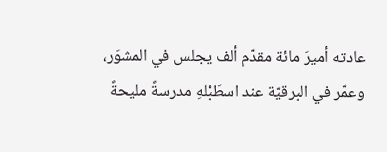عادته أميرَ مائة مقدّم ألف يجلس في المشوَر،
وعمّر في البرقيّة عند اسطَبْلهِ مدرسةً مليحةً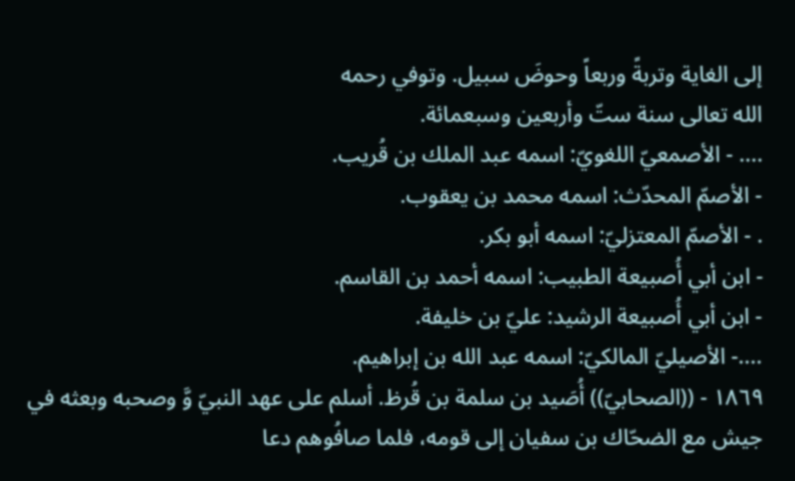إلى الغاية وتربةً وربعاً وحوضَ سبيل. وتوفي رحمه
الله تعالى سنة ستّ وأربعين وسبعمائة.
.... - الأصمعيّ اللغويّ: اسمه عبد الملك بن قُريب.
- الأصمّ المحدّث: اسمه محمد بن يعقوب.
. - الأصمّ المعتزليّ: اسمه أبو بكر.
- ابن أبي أُصبيعة الطبيب: اسمه أحمد بن القاسم.
- ابن أبي أُصبيعة الرشيد: عليّ بن خليفة.
....- الأصيليّ المالكيّ: اسمه عبد الله بن إبراهيم.
١٨٦٩ - ((الصحابيّ)) أُصَيد بن سلمة بن قُرظ. أسلم على عهد النبيّ وَّ وصحبه وبعثه في
جيش مع الضحّاك بن سفيان إلى قومه، فلما صافُوهم دعا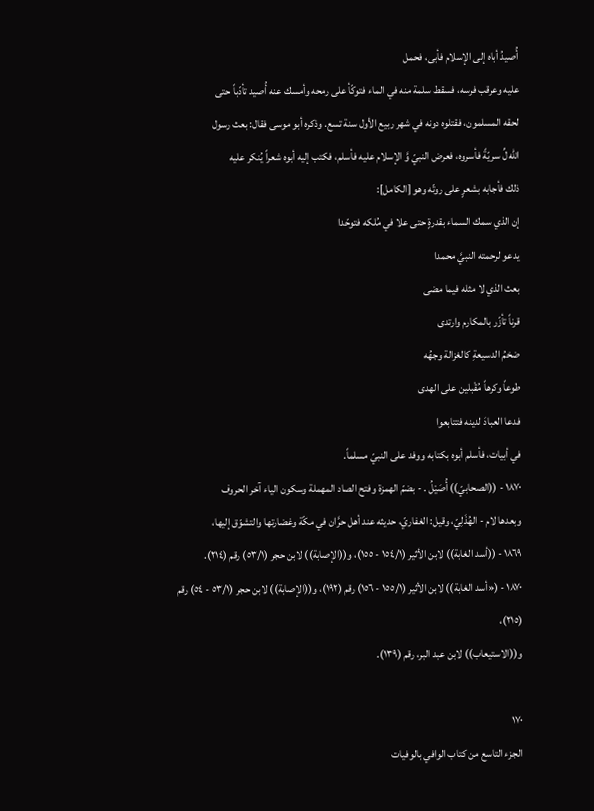أُصيدُ أباه إلى الإسلام فأبى، فحمل
عليه وعرقب فرسه، فسقط سلمة منه في الماء فتوكّأ على رمحه وأمسك عنه أُصيد تأدّباً حتى
لحقه المسلمون، فقتلوه دونه في شهر ربيع الأول سنة تسع. وذكره أبو موسى فقال: بعث رسول
الله لِّ سريّةً فأسروه، فعرض النبيّ وَّ الإسلام عليه فأسلم، فكتب إليه أبوه شعراً يُنكر عليه
ذلك فأجابه بشعرٍ على روتّه وهو [الكامل]:
إن الذي سمك السماء بقدرةٍ حتى علا في مُلكه فتوحّدا
يدعو لرحمته النبيَّ محمدا
بعث الذي لا مثله فيما مضى
قرناً تأزّر بالمكارم وارتدى
ضخمُ الدسيعةِ كالغزالة وجهُه
طوعاً وكرهاً مُقْبلين على الهدى
فدعا العبادَ لدينه فتتابعوا
في أبيات، فأسلم أبوه بكتابه ووفد على النبيّ مسلماً.
١٨٧٠ - ((الصحابيّ)) أُصَيْلُ . - بضمّ الهمزة وفتح الصاد المهملة وسكون الياء آخر الحروف
وبعدها لام - الهُذَلِيّ، وقيل: الغفاريّ، حديثه عند أهل حرَّان في مكّة وغضارتها والتشوّق إليها،
١٨٦٩ - ((أسد الغابة)) لابن الأثير (١٥٤/١ - ١٥٥)، و((الإصابة)) لابن حجر (٥٣/١) رقم (٢١٤).
١٨٧٠ - («أسد الغابة)) لابن الأثير (١٥٥/١ - ١٥٦) رقم (١٩٢)، و((الإصابة)) لابن حجر (٥٣/١ - ٥٤) رقم (٢١٥)،
و((الاستيعاب)) لابن عبد البر، رقم (١٣٩).

١٧٠
الجزء التاسع من كتاب الوافي بالوفيات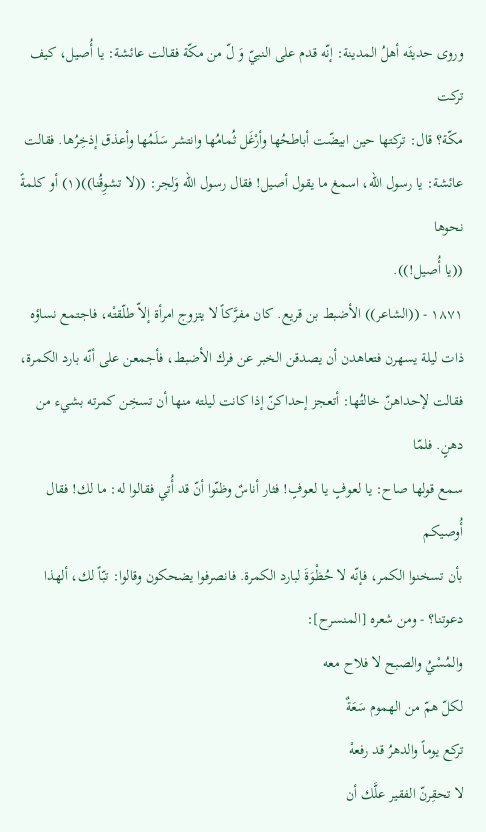وروى حديثَه أهلُ المدينة: إنّه قدم على النبيّ وَ لّ من مكّة فقالت عائشة: يا أُصيل، كيف تركت
مكّة؟ قال: تركتها حين ابيضّت أباطحُها وأرْغَل ثُمامُها وانتشر سَلَمُها وأعذق إذخِرُها. فقالت
عائشة: يا رسول الله، اسمغ ما يقول أصيل! فقال رسول الله وَلجر: ((لا تشوِقُنا))(١) أو كلمةً نحوها
((يا أُصيل!)).
١٨٧١ - ((الشاعر)) الأضبط بن قريع. كان مفرَّكاً لا يتزوج امرأة إلاّ طلّقتْه، فاجتمع نساؤه
ذات ليلة يسهرن فتعاهدن أن يصدقن الخبر عن فرك الأضبط، فأجمعن على أنّه بارد الكمرة،
فقالت لإحداهنّ خالتُها: أتعجز إحداكنّ إذا كانت ليلته منها أن تسخِن كمرته بشيء من دهنٍ. فلمّا
سمع قولها صاح: يا لعوفٍ يا لعوفٍ! فثار أناسٌ وظنّوا أنّ قد أُتي فقالوا له: ما لك! فقال أُوصيكم
بأن تسخنوا الكمر، فإنّه لا حُظْوَةَ لبارد الكمرة. فانصرفوا يضحكون وقالوا: تبّاً لك، ألهذا
دعوتنا؟ - ومن شعره [المنسرح]:
والمُسْيُ والصبح لا فلاح معه
لكلّ همّ من الهموم سَعَةٌ
تركع يوماً والدهرُ قد رفعهْ
لا تحقِرنّ الفقير علَّك أن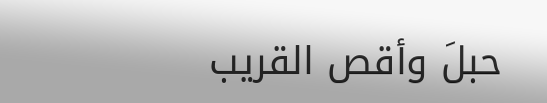حبلَ وأقص القريب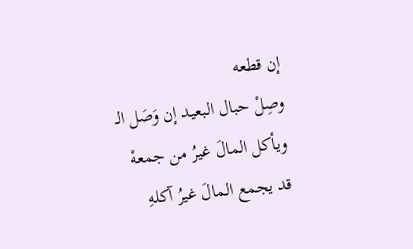إن قطعه
وصِلْ حبال البعيد إن وَصَل الـ
ويأكل المالَ غيرُ من جمعهْ
قد يجمع المالَ غيرُ آكلهِ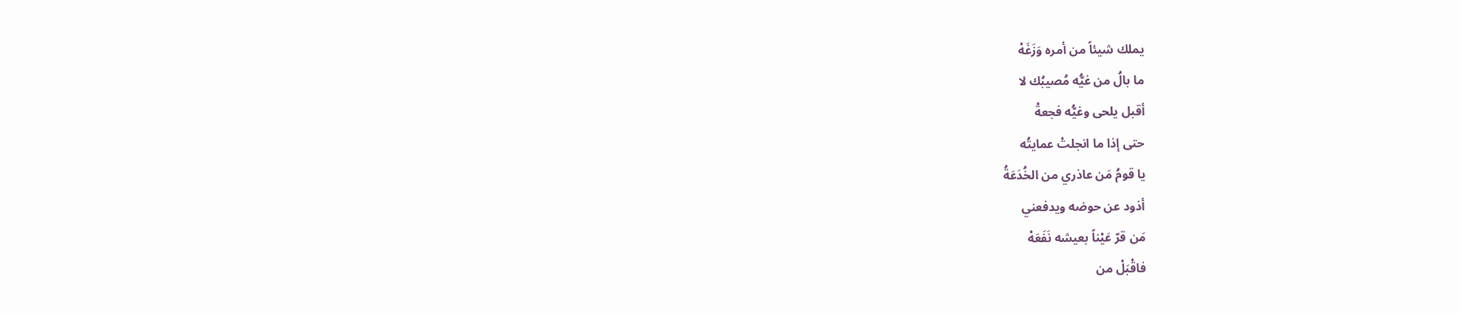يملك شيئاً من أمره وَزَغَهْ
ما بالُ من غيُّه مُصيبُك لا
أقبل يلحى وغيُّه فجعةْ
حتى إذا ما انجلتْ عمايتُه
يا قومُ مَن عاذري من الخُدَعَةُ
أذود عن حوضه ويدفعني
مَن قرّ عَيْناً بعيشه نَفَعَهْ
فاقْبَلْ من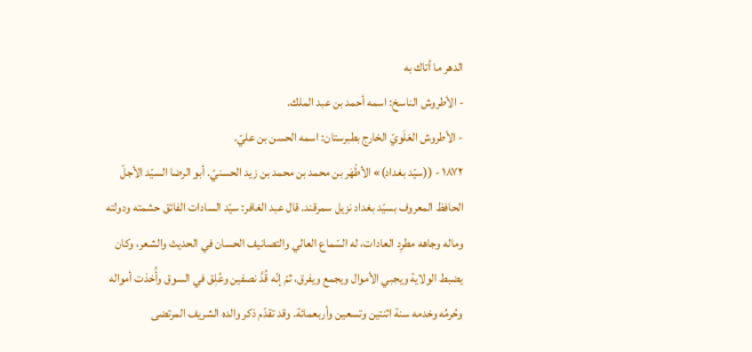الدهر ما أتاك به
- الأطروش الناسخ: اسمه أحمد بن عبد الملك.
- الأطروش العَلَويّ الخارج بطبرستان: اسمه الحسن بن عليّ.
١٨٧٢ - ((سيّد بغداد)» الأطْهَر بن محمد بن محمد بن زيد الحسنيّ. أبو الرضا السيّد الأجلّ
الحافظ المعروف بسيّد بغداد نزيل سمرقند. قال عبد الغافر: سيّد السادات الفائق حشمته ودولته
وماله وجاهه مطرِد العادات، له السّماع العالي والتصانيف الحسان في الحديث والشعر، وكان
يضبط الولاية ويجبي الأموال ويجمع ويفرق، ثمّ إنّه قُدَّ نصفين وعُلِق في السوق وأُخذت أمواله
وحُرمُه وخدمه سنة اثنتين وتسعين وأربعمائة. وقد تقدّم ذكر والده الشريف المرتضى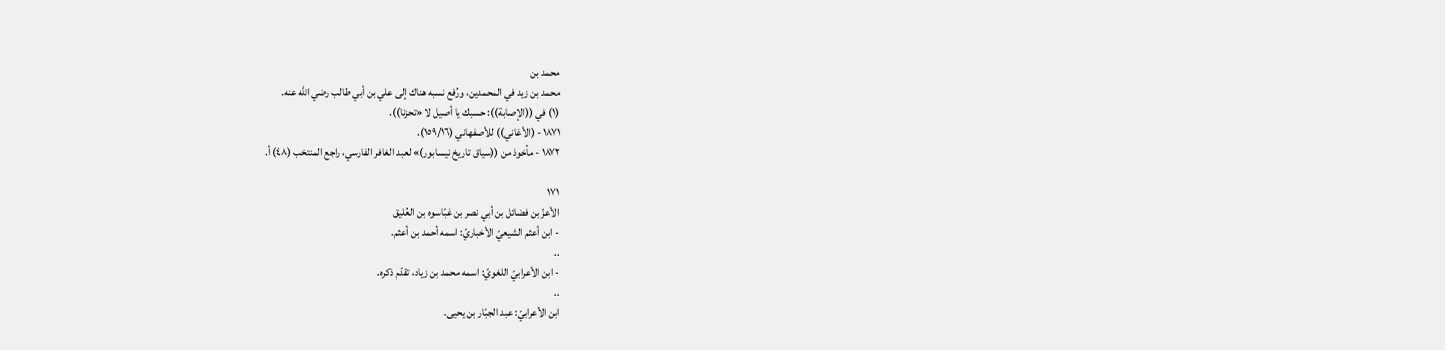محمد بن
محمد بن زيد في المحمدين، ورُفع نسبه هناك إلى علي بن أبي طالب رضي الله عنه.
(١) في ((الإصابة)): حسبك يا أصيل لا «تحزنا)).
١٨٧١ - (الأغاني)) للأصفهاني (١٥٩/١٦).
١٨٧٢ - مأخوذ من ((سياق تاريخ نيسابور)» لعبد الغافر الفارسي، راجع المنتخب (٤٨) أ.

١٧١
الأعزّ بن فضائل بن أبي نصر بن غبّاسوه بن العُليق
- ابن أعثم الشيعيّ الأخباريّ: اسمه أحمد بن أعثم.
..
- ابن الأعرابيّ اللغويّ: اسمه محمد بن زياد، تقدّم ذكره.
..
ابن الأعرابيّ: عبد الجبّار بن يحيى.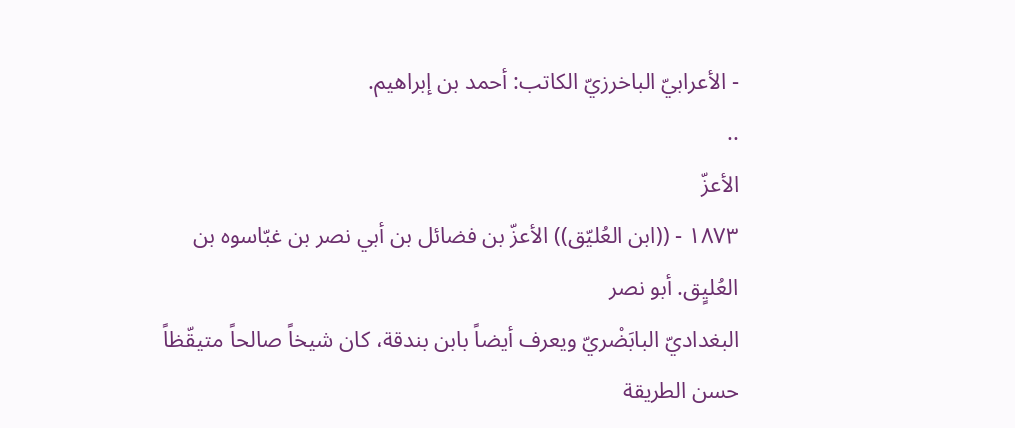- الأعرابيّ الباخرزيّ الكاتب: أحمد بن إبراهيم.
..
الأعزّ
١٨٧٣ - ((ابن العُليّق)) الأعزّ بن فضائل بن أبي نصر بن غبّاسوه بن العُليٍق. أبو نصر
البغداديّ البابَضْريّ ويعرف أيضاً بابن بندقة، كان شيخاً صالحاً متيقّظاً حسن الطريقة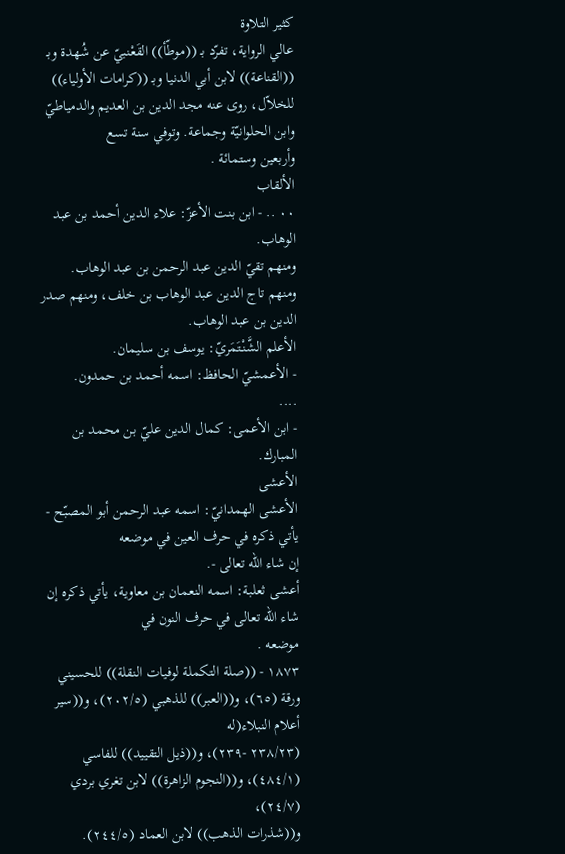كثير التلاوة
عالي الرواية، تفرّد بـ ((موطّأ)) القَعْنبيّ عن شُهدة وبـ ((القناعة)) لابن أبي الدنيا وبـ ((كرامات الأولياء))
للخلاّل، روى عنه مجد الدين بن العديم والدمياطيّ وابن الحلوانيّة وجماعة. وتوفي سنة تسع
وأربعين وستمائة .
الألقاب
٠٠ .. - ابن بنت الأعزّ: علاء الدين أحمد بن عبد الوهاب.
ومنهم تقيّ الدين عبد الرحمن بن عبد الوهاب.
ومنهم تاج الدين عبد الوهاب بن خلف، ومنهم صدر الدين بن عبد الوهاب.
الأعلم الشَّنْتَمَريّ: يوسف بن سليمان.
- الأعمشيّ الحافظ: اسمه أحمد بن حمدون.
....
- ابن الأعمى: كمال الدين عليّ بن محمد بن المبارك.
الأعشى
الأعشى الهمدانيّ: اسمه عبد الرحمن أبو المصبّح - يأتي ذكره في حرف العين في موضعه
إن شاء الله تعالى -.
أعشى ثعلبة: اسمه النعمان بن معاوية، يأتي ذكره إن شاء الله تعالى في حرف النون في
موضعه .
١٨٧٣ - ((صلة التكملة لوفيات النقلة)) للحسيني ورقة (٦٥)، و((العبر)) للذهبي (٢٠٢/٥)، و((سير أعلام النبلاء(له
(٢٣٨/٢٣ -٢٣٩)، و((ذيل التقييد)) للفاسي (٤٨٤/١)، و((النجوم الزاهرة)) لابن تغري بردي (٢٤/٧)،
و((شذرات الذهب)) لابن العماد (٢٤٤/٥).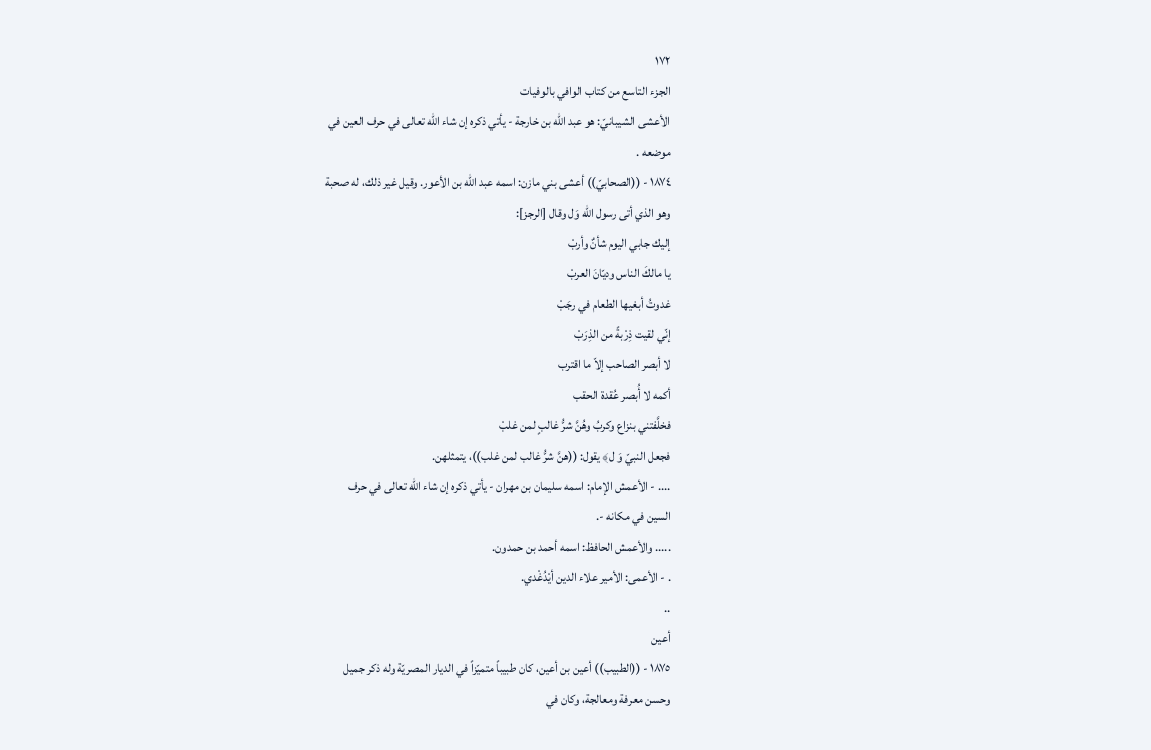١٧٢
الجزء التاسع من كتاب الوافي بالوفيات
الأعشى الشيبانيّ: هو عبد الله بن خارجة - يأتي ذكره إن شاء الله تعالى في حرف العين في
موضعه .
١٨٧٤ - ((الصحابيّ)) أعشى بني مازن: اسمه عبد الله بن الأعور. وقيل غير ذلك، له صحبة
وهو الذي أتى رسول الله وَل وقال [الرجز]:
إليك جابي اليوم شأنٌ وأربْ
يا مالكَ الناس وديّانَ العربْ
غدوتُ أبغيها الطعام في رجَبْ
إنّي لقيت ذِرْبةً من الذِرَبْ
لا أبصر الصاحب إلاّ ما اقترب
أكمه لا أُبصر عُقدة الحقب
فخلَّفتني بنزاع وكربُ وهُنَّ شرُّ غالبٍ لمن غلبْ
فجعل النبيّ وَ ل﴾ يقول: ((هنَّ شرُّ غالب لمن غلب))، يتمثلهن.
.... - الأعمش الإمام: اسمه سليمان بن مهران - يأتي ذكره إن شاء الله تعالى في حرف
السين في مكانه -.
..... والأعمش الحافظ: اسمه أحمد بن حمدون.
. - الأعمى: الأمير علاء الدين أيْدُغْدي.
..
أعين
١٨٧٥ - ((الطبيب)) أعين بن أعين، كان طبيباً متميّزاً في الديار المصريّة وله ذكر جميل
وحسن معرفة ومعالجة، وكان في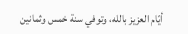أيّام العزيز بالله، وتوفي سنة خمس وثمانين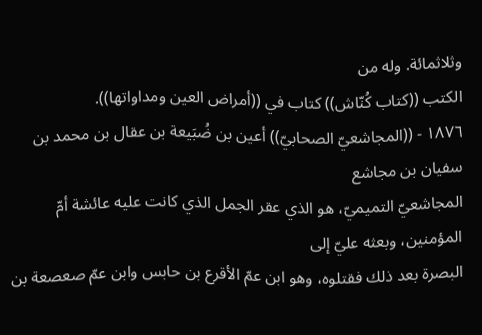وثلاثمائة. وله من
الكتب ((كتاب كُنّاش)) كتاب في ((أمراض العين ومداواتها)).
١٨٧٦ - ((المجاشعيّ الصحابيّ)) أعين بن ضُبَيعة بن عقال بن محمد بن سفيان بن مجاشع
المجاشعيّ التميميّ، هو الذي عقر الجمل الذي كانت عليه عائشة أمّ المؤمنين، وبعثه عليّ إلى
البصرة بعد ذلك فقتلوه، وهو ابن عمّ الأقرع بن حابس وابن عمّ صعصعة بن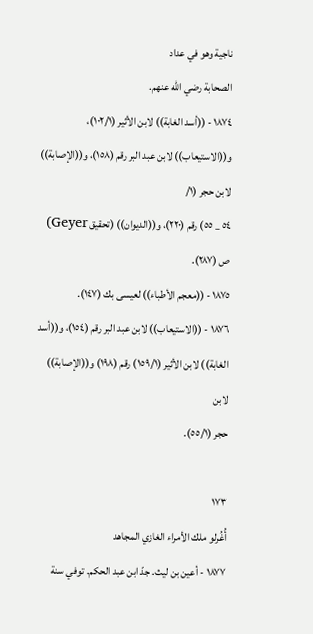ناجية وهو في عداد
الصحابة رضي الله عنهم.
١٨٧٤ - ((أسد الغابة)) لابن الأثير (١٠٢/١)، و((الاستيعاب)) لابن عبد البر رقم (١٥٨)، و((الإصابة)) لابن حجر (١/
٥٤ _ ٥٥) رقم (٢٢٠)، و((الديوان)) (تحقيق Geyer) ص (٢٨٧).
١٨٧٥ - ((معجم الأطباء)) لعيسى بك (١٤٧).
١٨٧٦ - ((الاستيعاب)) لابن عبد البر رقم (١٥٤)، و((أسد الغابة)) لابن الأثير (١٥٩/١) رقم (١٩٨) و((الإصابة)) لابن
حجر (٥٥/١).

١٧٣
أُغُرلو ملك الأمراء الغازي المجاهد
١٨٧٧ - أعين بن ليث. جدّ ابن عبد الحكم. توفي سنة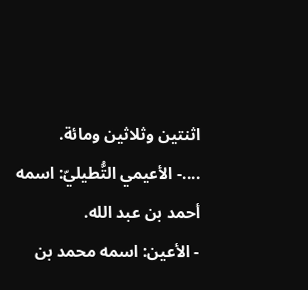اثنتين وثلاثين ومائة.
....- الأعيمي التُّطيليّ: اسمه أحمد بن عبد الله.
- الأعين: اسمه محمد بن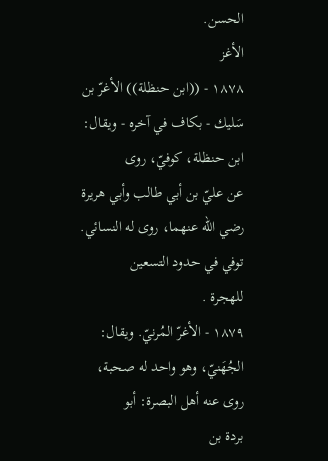الحسن.
الأغز
١٨٧٨ - ((ابن حنظلة)) الأغرّ بن سَليك - بكاف في آخره - ويقال: ابن حنظلة، كوفيّ، روى
عن عليّ بن أبي طالب وأبي هريرة رضي الله عنهما، روى له النسائي. توفي في حدود التسعين
للهجرة .
١٨٧٩ - الأغرّ المُرنيّ. ويقال: الجُهَنيّ، وهو واحد له صحبة، روى عنه أهل البصرة: أبو
بردة بن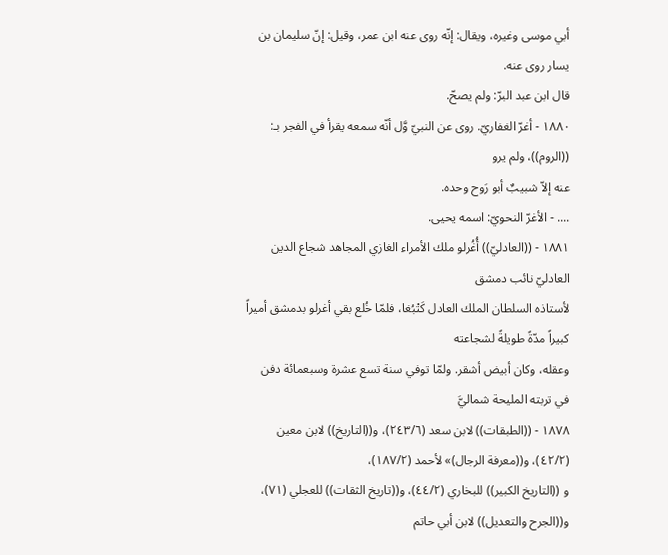أبي موسى وغيره، ويقال: إنّه روى عنه ابن عمر، وقيل: إنّ سليمان بن يسار روى عنه.
قال ابن عبد البرّ: ولم يصحّ.
١٨٨٠ - أغرّ الغفاريّ. روى عن النبيّ وَّل أنّه سمعه يقرأ في الفجر بـ: ((الروم))، ولم يرو
عنه إلاّ شبيبٌ أبو رَوح وحده.
.... - الأغرّ النحويّ: اسمه يحيى.
١٨٨١ - ((العادليّ)) أُغُرلو ملك الأمراء الغازي المجاهد شجاع الدين العادليّ نائب دمشق
لأستاذه السلطان الملك العادل كَتْبُغا، فلمّا خُلع بقي أغرلو بدمشق أميراً كبيراً مدّةً طويلةً لشجاعته
وعقله، وكان أبيض أشقر. ولمّا توفي سنة تسع عشرة وسبعمائة دفن في تربته المليحة شماليَّ
١٨٧٨ - ((الطبقات)) لابن سعد (٢٤٣/٦)، و((التاريخ)) لابن معين (٤٢/٢)، و((معرفة الرجال)» لأحمد (١٨٧/٢)،
و ((التاريخ الكبير)) للبخاري (٤٤/٢)، و((تاريخ الثقات)) للعجلي (٧١)، و((الجرح والتعديل)) لابن أبي حاتم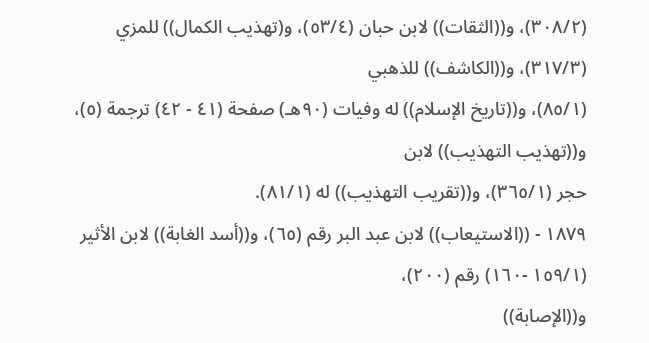(٣٠٨/٢)، و((الثقات)) لابن حبان (٥٣/٤)، و(تهذيب الكمال)) للمزي (٣١٧/٣)، و((الكاشف)) للذهبي
(٨٥/١)، و((تاريخ الإسلام)) له وفيات (٩٠هـ) صفحة (٤١ - ٤٢) ترجمة (٥)، و((تهذيب التهذيب)) لابن
حجر (٣٦٥/١)، و((تقريب التهذيب)) له (٨١/١).
١٨٧٩ - ((الاستيعاب)) لابن عبد البر رقم (٦٥)، و((أسد الغابة)) لابن الأثير (١٥٩/١ -١٦٠) رقم (٢٠٠)،
و((الإصابة))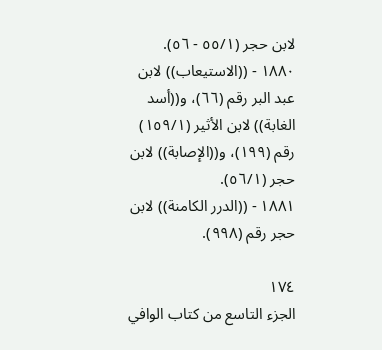لابن حجر (٥٥/١ - ٥٦).
١٨٨٠ - ((الاستيعاب)) لابن عبد البر رقم (٦٦)، و((أسد الغابة)) لابن الأثير (١٥٩/١) رقم (١٩٩)، و((الإصابة)) لابن
حجر (٥٦/١).
١٨٨١ - ((الدرر الكامنة)) لابن حجر رقم (٩٩٨).

١٧٤
الجزء التاسع من كتاب الوافي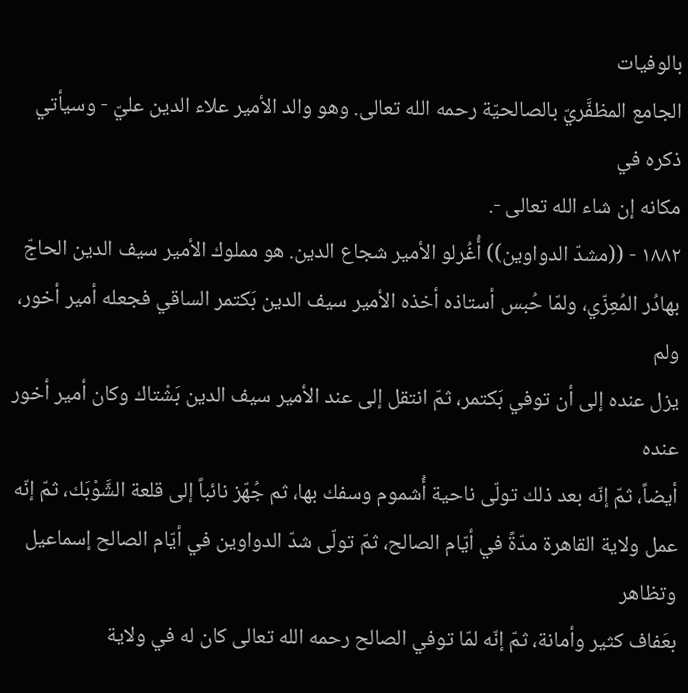بالوفيات
الجامع المظفَّريّ بالصالحيّة رحمه الله تعالى. وهو والد الأمير علاء الدين عليّ - وسيأتي ذكره في
مكانه إن شاء الله تعالى -.
١٨٨٢ - ((مشدّ الدواوين)) أُغُرلو الأمير شجاع الدين. هو مملوك الأمير سيف الدين الحاجّ
بهادُر المُعِزّي، ولمّا حُبس أستاذه أخذه الأمير سيف الدين بَكتمر الساقي فجعله أمير أخور، ولم
يزل عنده إلى أن توفي بَكتمر، ثمّ انتقل إلى عند الأمير سيف الدين بَشْتاك وكان أمير أخور عنده
أيضاً، ثمّ إنّه بعد ذلك تولّى ناحية أُشموم وسفك بها، ثم جُهّز نائباً إلى قلعة الشَّوْبَك، ثمّ إنّه
عمل ولاية القاهرة مدّةً في أيّام الصالح، ثمّ تولّى شدّ الدواوين في أيّام الصالح إسماعيل وتظاهر
بعَفاف كثير وأمانة، ثمّ إنّه لمّا توفي الصالح رحمه الله تعالى كان له في ولاية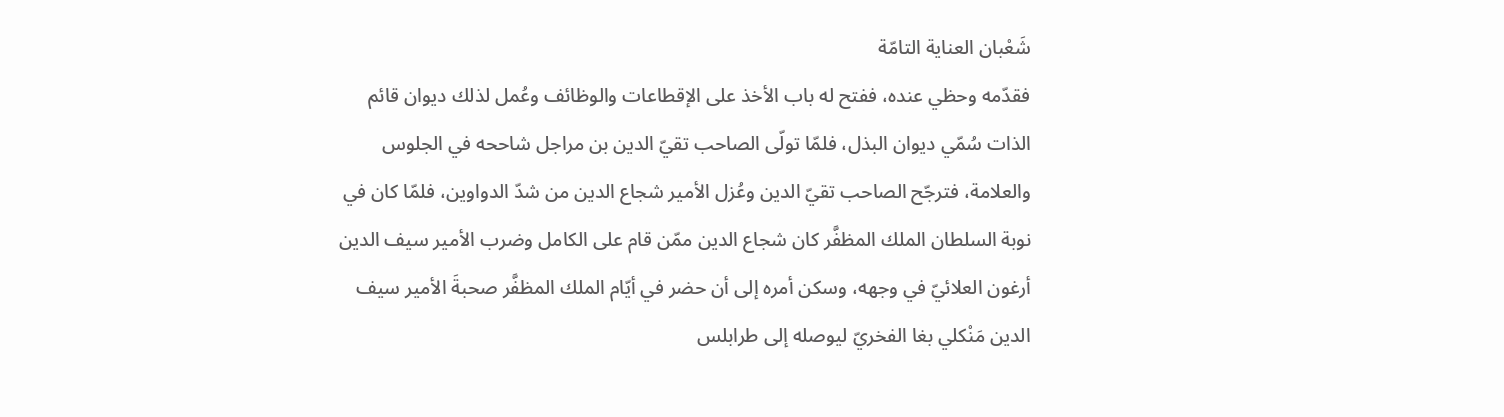شَعْبان العناية التامّة
فقدّمه وحظي عنده، ففتح له باب الأخذ على الإقطاعات والوظائف وعُمل لذلك ديوان قائم
الذات سُمّي ديوان البذل، فلمّا تولّى الصاحب تقيّ الدين بن مراجل شاححه في الجلوس
والعلامة، فترجّح الصاحب تقيّ الدين وعُزل الأمير شجاع الدين من شدّ الدواوين، فلمّا كان في
نوبة السلطان الملك المظفَّر كان شجاع الدين ممّن قام على الكامل وضرب الأمير سيف الدين
أرغون العلائيّ في وجهه، وسكن أمره إلى أن حضر في أيّام الملك المظفَّر صحبةَ الأمير سيف
الدين مَنْكلي بغا الفخريّ ليوصله إلى طرابلس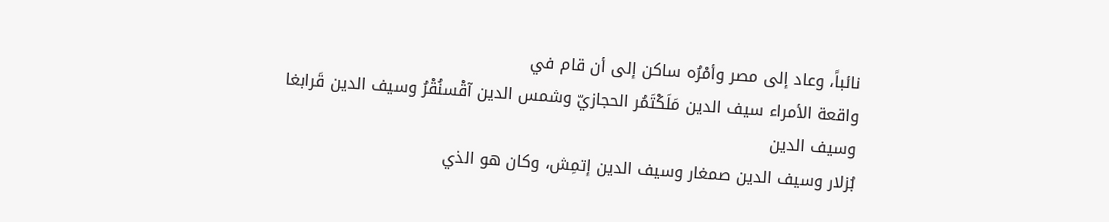نائباً، وعاد إلى مصر وأمْرُه ساكن إلى أن قام في
واقعة الأمراء سيف الدين مَلَكْتَمُر الحجازيّ وشمس الدين آقْسنُقْرُ وسيف الدين قَرابغا وسيف الدين
بُزلار وسيف الدين صمغار وسيف الدين إتمِش، وكان هو الذي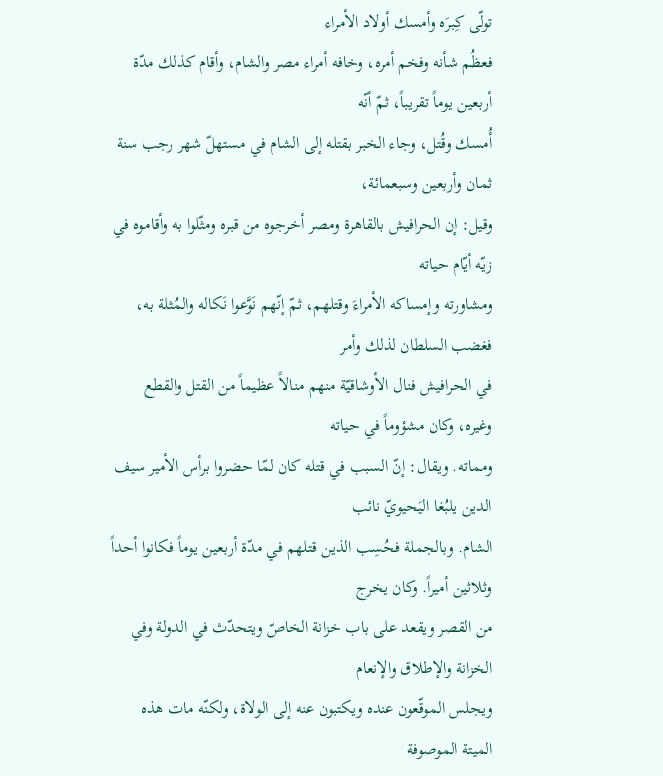تولّى كِبرَه وأمسك أولاد الأمراء
فعظُم شأنه وفخم أمره، وخافه أمراء مصر والشام، وأقام كذلك مدّة أربعين يوماً تقريباً، ثمّ أنّه
أُمسك وقُتل، وجاء الخبر بقتله إلى الشام في مستهلّ شهر رجب سنة ثمان وأربعين وسبعمائة،
وقيل: إن الحرافيش بالقاهرة ومصر أخرجوه من قبره ومثّلوا به وأقاموه في زيّه أيّام حياته
ومشاورته وإمساكه الأمراءَ وقتلهم، ثمّ إنّهم نَوَّعوا نَكاله والمُثلة به، فغضب السلطان لذلك وأمر
في الحرافيش فنال الأوشاقيّة منهم منالاً عظيماً من القتل والقطع وغيره، وكان مشؤوماً في حياته
ومماته. ويقال: إنّ السبب في قتله كان لمّا حضروا برأس الأمير سيف الدين يلبُغا اليَحيويّ نائب
الشام. وبالجملة فحُسِب الذين قتلهم في مدّة أربعين يوماً فكانوا أحداً وثلاثين أميراً. وكان يخرج
من القصر ويقعد على باب خزانة الخاصّ ويتحدّث في الدولة وفي الخزانة والإطلاق والإنعام
ويجلس الموقّعون عنده ويكتبون عنه إلى الولاة، ولكنّه مات هذه الميتة الموصوفة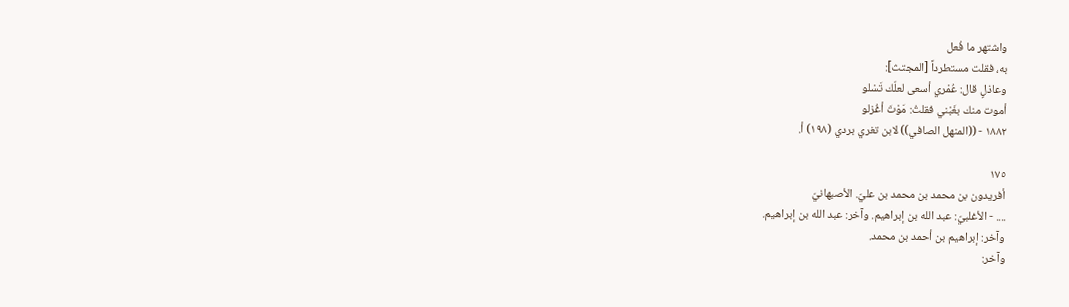واشتهر ما فُعل
به، فقلت مستطرداً [المجتث]:
وعاذلٍ قال: عُمْري أسعى لعلّك تَسْلو
أموت منك بغَبْني فقلتُ: مَوْتَ أغُزلو
١٨٨٢ - ((المنهل الصافي)) لابن تغري بردي (١٩٨) أ.

١٧٥
أفريدون بن محمد بن محمد بن عليّ. الأصبهانيّ
.... - الأغلبيّ: عبد الله بن إبراهيم. وآخر: عبد الله بن إبراهيم.
وآخر: إبراهيم بن أحمد بن محمد.
وآخر: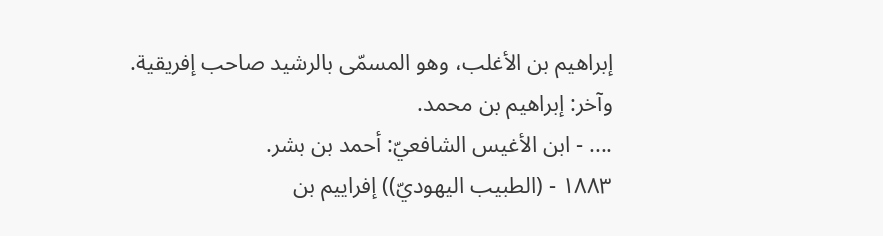إبراهيم بن الأغلب، وهو المسمّى بالرشيد صاحب إفريقية.
وآخر: إبراهيم بن محمد.
.... - ابن الأغيس الشافعيّ: أحمد بن بشر.
١٨٨٣ - (الطبيب اليهوديّ)) إفراييم بن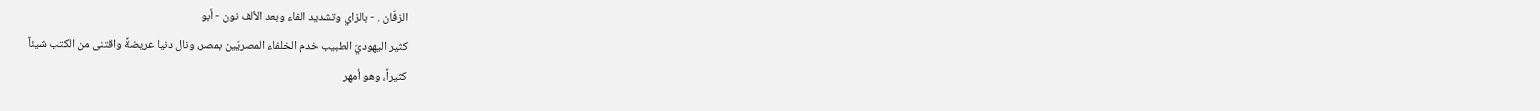الزفّان . - بالزاي وتشديد الفاء وبعد الألف نون - أبو
كثير اليهوديّ الطبيب خدم الخلفاء المصريّين بمصر، ونال دنيا عريضةً واقتنى من الكتب شيئاً
كثيراً، وهو أمهر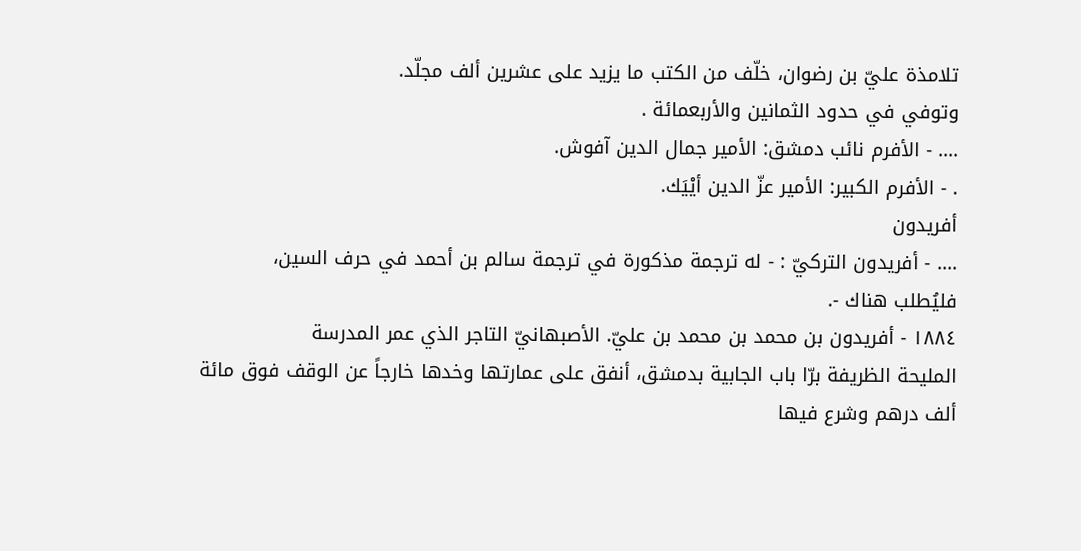تلامذة عليّ بن رضوان، خلّف من الكتب ما يزيد على عشرين ألف مجلّد.
وتوفي في حدود الثمانين والأربعمائة .
.... - الأفرم نائب دمشق: الأمير جمال الدين آفوش.
. - الأفرم الكبير: الأمير عزّ الدين أيْيَك.
أفريدون
.... - أفريدون التركيّ : - له ترجمة مذكورة في ترجمة سالم بن أحمد في حرف السين،
فليُطلب هناك -.
١٨٨٤ - أفريدون بن محمد بن محمد بن عليّ. الأصبهانيّ التاجر الذي عمر المدرسة
المليحة الظريفة برّا باب الجابية بدمشق، أنفق على عمارتها وخدها خارجاً عن الوقف فوق مائة
ألف درهم وشرع فيها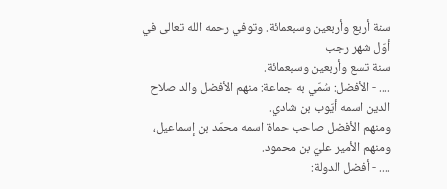سنة أربع وأربعين وسبعمائة. وتوفي رحمه الله تعالى في أوّل شهر رجب
سنة تسع وأربعين وسبعمائة.
.... - الأفضل: سُمّي به جماعة: منهم الأفضل والد صلاح الدين اسمه أيّوب بن شادي.
ومنهم الأفضل صاحب حماة اسمه محمّد بن إسماعيل، ومنهم الأمير عليّ بن محمود.
.... - أفضل الدولة: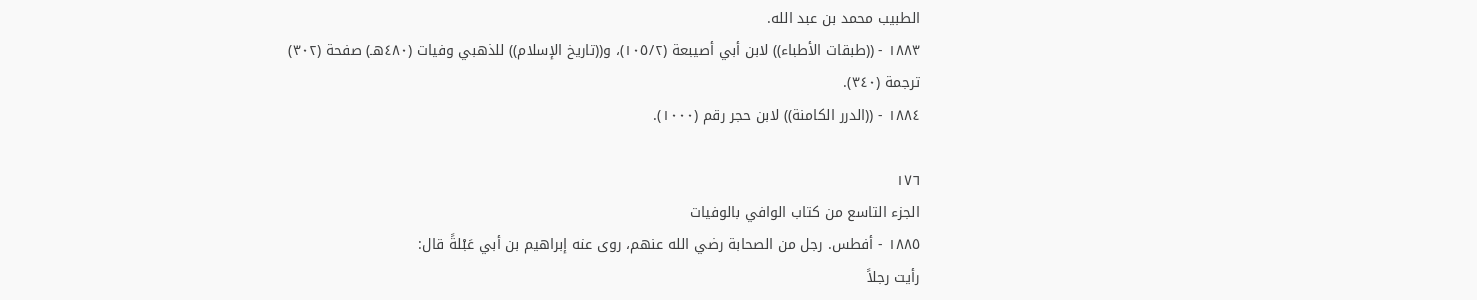الطبيب محمد بن عبد الله.
١٨٨٣ - ((طبقات الأطباء)) لابن أبي أصيبعة (١٠٥/٢)، و((تاريخ الإسلام)) للذهبي وفيات (٤٨٠هـ) صفحة (٣٠٢)
ترجمة (٣٤٠).
١٨٨٤ - ((الدرر الكامنة)) لابن حجر رقم (١٠٠٠).

١٧٦
الجزء التاسع من كتاب الوافي بالوفيات
١٨٨٥ - أفطس. رجل من الصحابة رضي الله عنهم، روى عنه إبراهيم بن أبي عَبْلةً قال:
رأيت رجلاً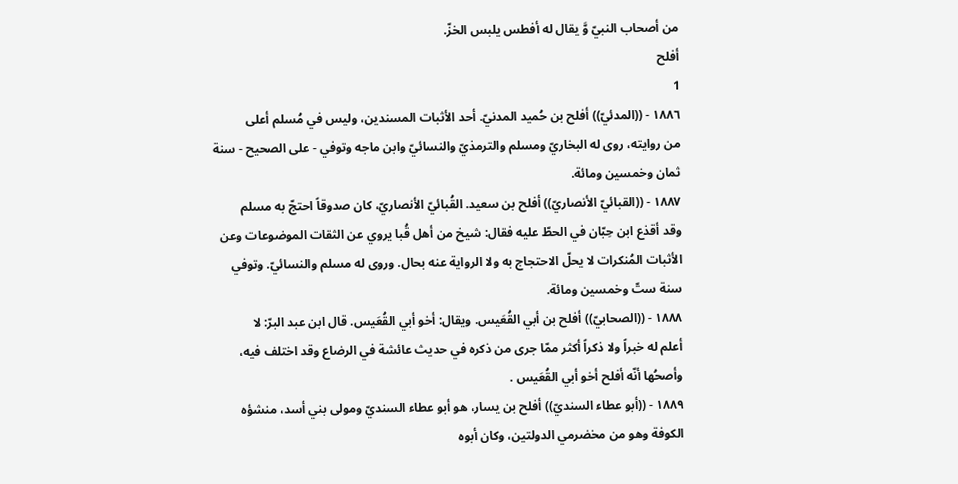من أصحاب النبيّ وَّ يقال له أفطس يلبس الخزّ.
أفلح
1
١٨٨٦ - ((المدئيّ)) أفلح بن حُميد المدنيّ. أحد الأثبات المسندين، وليس في مُسلم أعلى
من روايته، روى له البخاريّ ومسلم والترمذيّ والنسائيّ وابن ماجه وتوفي - على الصحيح - سنة
ثمان وخمسين ومائة.
١٨٨٧ - ((القبائيّ الأنصاريّ)) أفلح بن سعيد. القُبائيّ الأنصاريّ، كان صدوقاً احتجّ به مسلم
وقد أقذع ابن حِبّان في الحطّ عليه فقال: شيخ من أهل قُبا يروي عن الثقات الموضوعات وعن
الأثبات المُنكرات لا يحلّ الاحتجاج به ولا الرواية عنه بحال. وروى له مسلم والنسائيّ. وتوفي
سنة ستّ وخمسين ومائة.
١٨٨٨ - ((الصحابيّ)) أفلح بن أبي القُعَيس. ويقال: أخو أبي القُعَيس. قال ابن عبد البرّ: لا
أعلم له خبراً ولا ذكراً أكثر ممّا جرى من ذكره في حديث عائشة في الرضاع وقد اختلف فيه،
وأصحُها أنّه أفلح أخو أبي القُعَيس .
١٨٨٩ - ((أبو عطاء السنديّ)) أفلح بن يسار، هو أبو عطاء السنديّ ومولى بني أسد، منشؤه
الكوفة وهو من مخضرمي الدولتين، وكان أبوه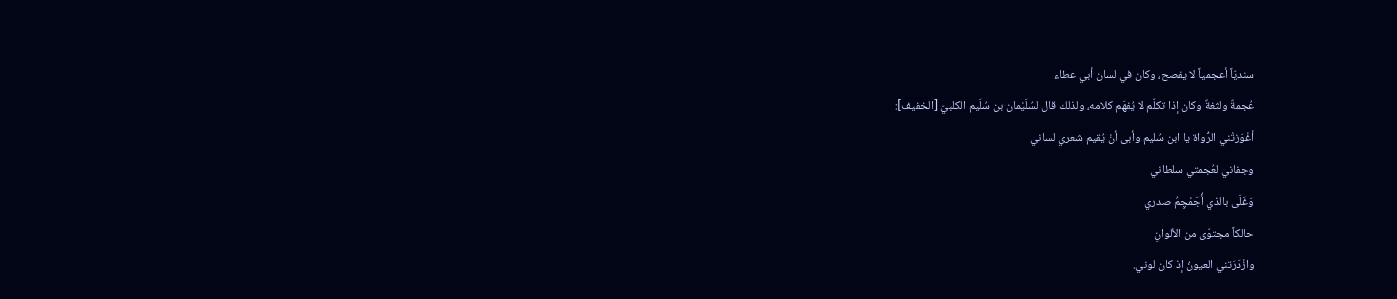سنديّاً أعجمياً لا يفصح، وكان في لسان أبي عطاء
عُجمةٌ ولثغةٌ وكان إذا تكلّم لا يُفهَم كلامه، ولذلك قال لسُلَيْمان بن سُلَيم الكلبيّ [الخفيف]:
أغْوَزتْني الرُّواة يا ابن سُليم وأبى أنْ يُقيم شعري لساني
وجفاني لعُجمتي سلطاني
وَغَلَى بالذي أُجَمْچِمُ صدري
حالكاً مجتوّى من الألوانِ
وازْدَرَتني العيونُ إذ كان لوني.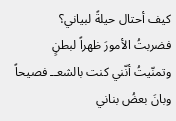كيف أحتال حيلةً لبياني؟
فضربتُ الأمورَ ظهراً لبطنٍ
وتمنّيتُ أنّني كنت بالشعــ فصيحاً وبانَ بعضُ بناني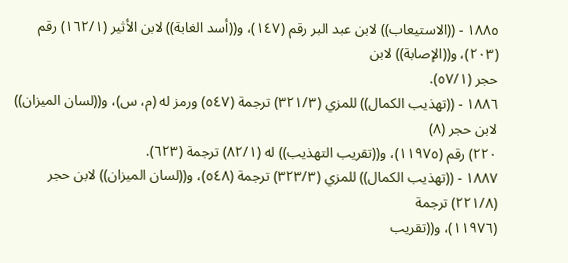١٨٨٥ - ((الاستيعاب)) لابن عبد البر رقم (١٤٧)، و((أسد الغابة)) لابن الأثير (١٦٢/١) رقم (٢٠٣)، و((الإصابة)) لابن
حجر (٥٧/١).
١٨٨٦ - ((تهذيب الكمال)) للمزي (٣٢١/٣) ترجمة (٥٤٧) ورمز له (م، س)، و((لسان الميزان)) لابن حجر (٨)
٢٢٠) رقم (١١٩٧٥)، و((تقريب التهذيب)) له (٨٢/١) ترجمة (٦٢٣).
١٨٨٧ - ((تهذيب الكمال)) للمزي (٣٢٣/٣) ترجمة (٥٤٨)، و((لسان الميزان)) لابن حجر (٢٢١/٨) ترجمة
(١١٩٧٦)، و((تقريب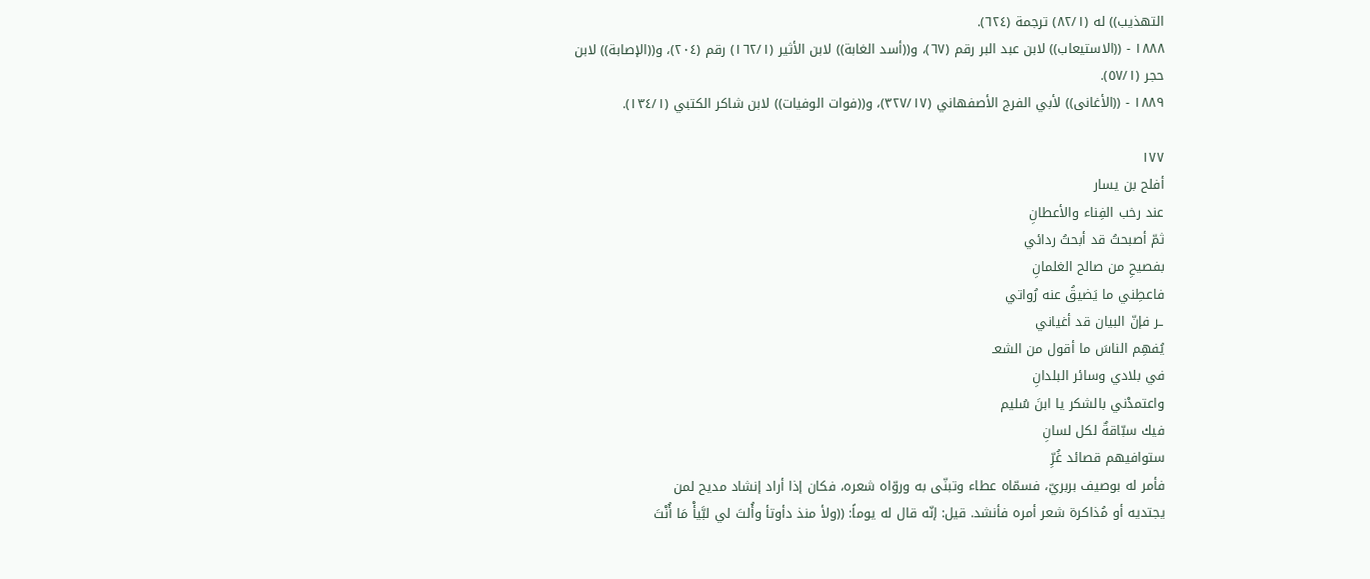التهذيب)) له (٨٢/١) ترجمة (٦٢٤).
١٨٨٨ - ((الاستيعاب)) لابن عبد البر رقم (٦٧)، و((أسد الغابة)) لابن الأثير (١٦٢/١) رقم (٢٠٤)، و((الإصابة)) لابن
حجر (٥٧/١).
١٨٨٩ - ((الأغانى)) لأبي الفرج الأصفهاني (٣٢٧/١٧)، و((فوات الوفيات)) لابن شاكر الكتبي (١٣٤/١).

١٧٧
أفلح بن يسار
عند رخب الفِناء والأعطانِ
ثمّ أصبحتُ قد أبحتُ ردائي
بفصيحِ من صالح الغلمانِ
فاعطِني ما يَضيقُ عنه رُواتي
ـر فإنّ البيان قد أغياني
يُفهِم الناسَ ما أقول من الشعـ
في بلادي وسائر البلدانِ
واعتمدْني بالشكر يا ابنَ سُليم
فيك سبّاقةٌ لكل لسانِ
ستوافيهم قصائد غُرِّ
فأمر له بوصيف بربريّ، فسمّاه عطاء وتبنّى به وروّاه شعره، فكان إذا أراد إنشاد مديح لمن
يجتديه أو مُذاكرة شعر أمره فأنشد. قيل: إنّه قال له يوماً: ((ولأ منذ دأوتأ وأُلتَ لي لبَّيأْ مَا أُنْتَ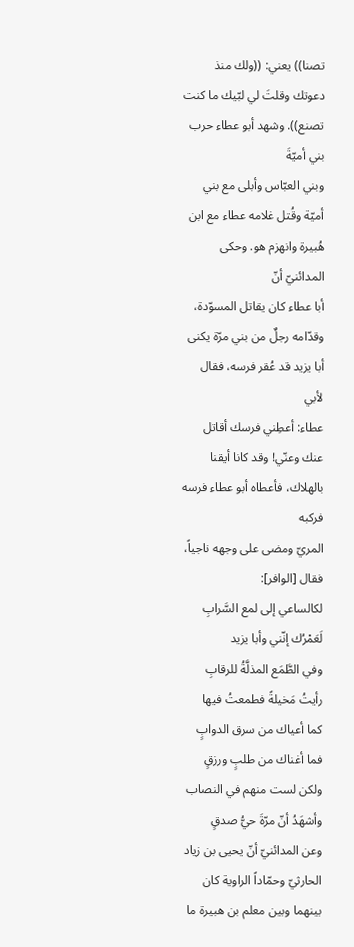تصنا)) يعني: ((ولك منذ دعوتك وقلتَ لي لبّيك ما كنت تصنع)). وشهد أبو عطاء حرب بني أميّةَ
وبني العبّاس وأبلى مع بني أميّة وقُتل غلامه عطاء مع ابن هُبيرة وانهزم هو. وحكى المدائنيّ أنّ
أبا عطاء كان يقاتل المسوّدة، وقدّامه رجلٌ من بني مرّة يكنى أبا يزيد قد عُقر فرسه، فقال لأبي
عطاء: أعطِني فرسك أقاتل عنك وعنّي! وقد كانا أيقنا بالهلاك، فأعطاه أبو عطاء فرسه فركبه
المريّ ومضى على وجهه ناجياً، فقال [الوافر]:
لكالساعي إلى لمع السَّرابِ
لَعَمْرُك إنّني وأبا يزيد
وفي الطَّمَع المذلَّةُ للرقابِ
رأيتُ مَخيلةً فطمعتُ فيها
كما أعياك من سرق الدوابٍ
فما أغناك من طلبٍ ورزقٍ
ولكن لست منهم في النصاب
وأشهَدُ أنّ مرّةَ حيُّ صدقٍ
وعن المدائنيّ أنّ يحيى بن زياد الحارثيّ وحمّاداً الراوية كان بينهما وبين معلم بن هبيرة ما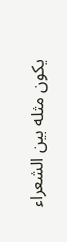يكون مثله بين الشعراء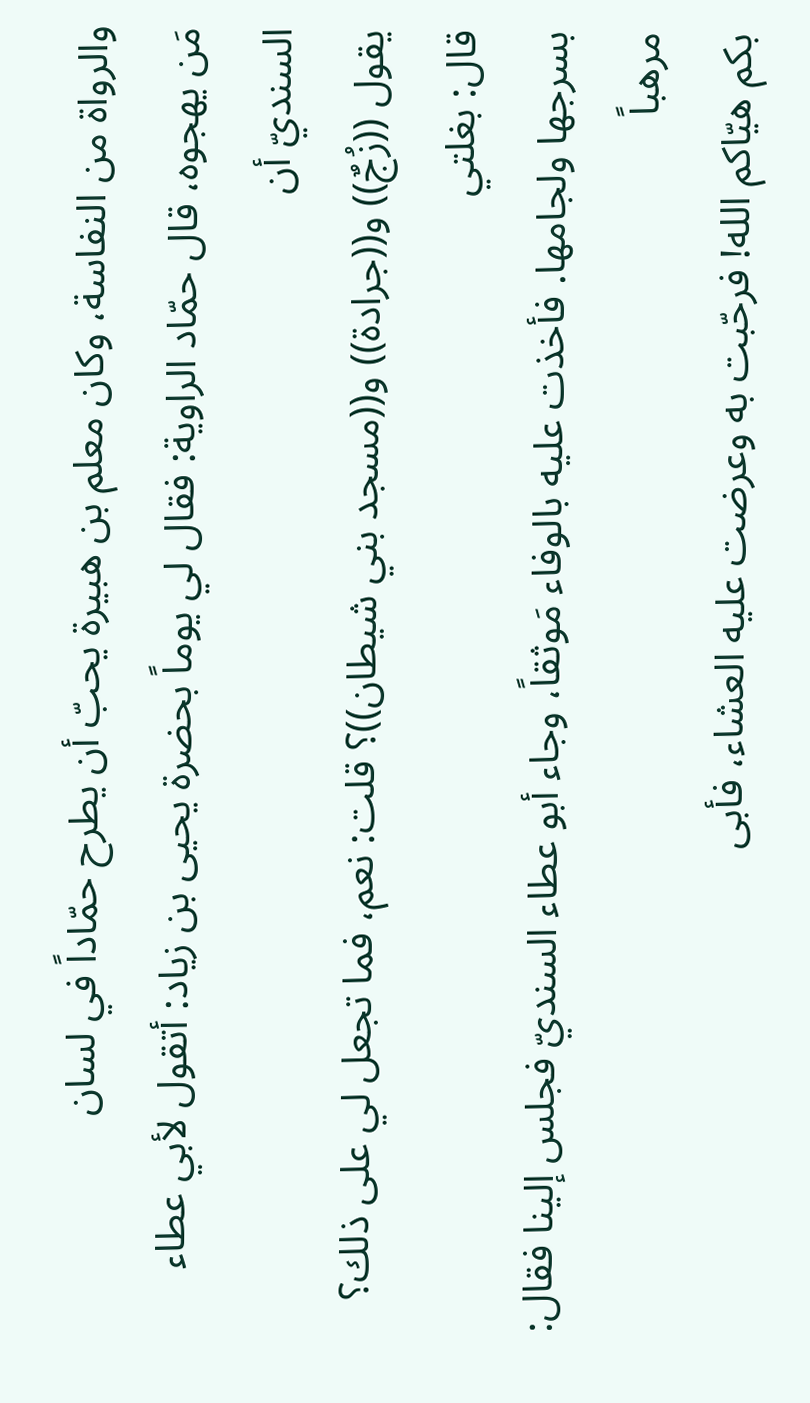والرواة من النفاسة، وكان معلم بن هبيرة يحبّ أن يطرح حمّاداً في لسان
مَن يهجوه، قال حمّاد الراوية: فقال لي يوماً بحضرة يحيى بن زياد: أتقول لأبي عطاء السنديّ أن
يقول ((زُجٌ)) و((جرادة)) و((مسجد بني شيطان))؟ قلت: نعم، فما تجعل لي على ذلك؟ قال: بغلتي
بسرجها ولجامها. فأخذت عليه بالوفاء مَوثقاً، وجاء أبو عطاء السنديّ فجلس إلينا فقال: مرهباً
بكم هيّاكم الله! فرحّبت به وعرضت عليه العشاء، فأبى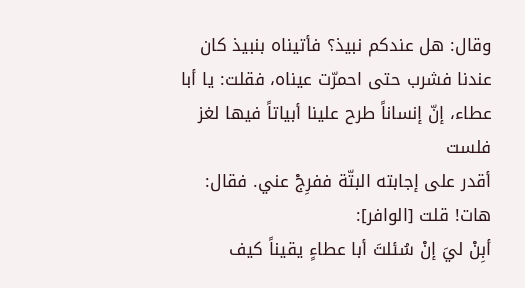وقال: هل عندكم نبيذ؟ فأتيناه بنبيذ كان
عندنا فشرب حتى احمرّت عيناه، فقلت: يا أبا عطاء، إنّ إنساناً طرح علينا أبياتاً فيها لغز فلست
أقدر على إجابته البتّة ففرِجْ عني. فقال: هات! قلت [الوافر]:
أبِنْ ليَ إنْ سُئلتَ أبا عطاءٍ يقيناً كيف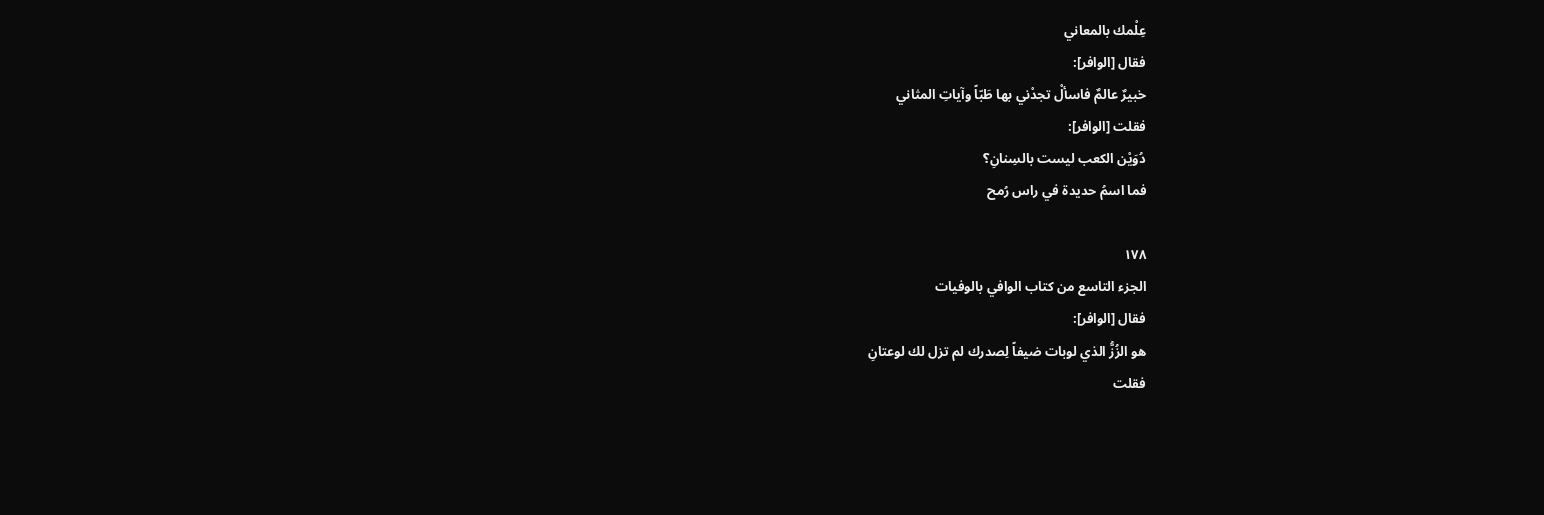عِلْمك بالمعاني
فقال [الوافر]:
خبيرٌ عالمٌ فاسألْ تجدْني بها طَبّاً وآياتِ المثاني
فقلت [الوافر]:
دُوَيْن الكعب ليست بالسِنانِ؟
فما اسمُ حديدة في راس رُمح

١٧٨
الجزء التاسع من كتاب الوافي بالوفيات
فقال [الوافر]:
هو الزُزُّ الذي لوبات ضيفاً لِصدرك لم تزل لك لوعتانِ
فقلت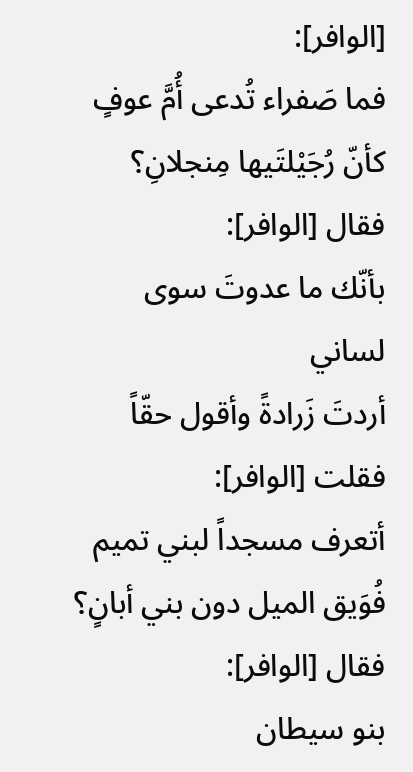[الوافر]:
فما صَفراء تُدعى أُمَّ عوفٍ كأنّ رُجَيْلتَيها مِنجلانِ؟
فقال [الوافر]:
بأنّك ما عدوتَ سوى لساني
أردتَ زَرادةً وأقول حقّاً
فقلت [الوافر]:
أتعرف مسجداً لبني تميم فُوَيق الميل دون بني أبانٍ؟
فقال [الوافر]:
بنو سيطان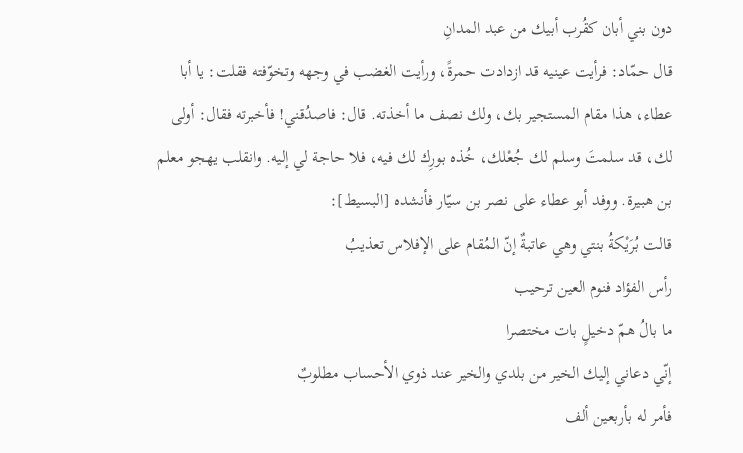دون بني أبان كقُرب أبيك من عبد المدانِ
قال حمّاد: فرأيت عينيه قد ازدادت حمرةً، ورأيت الغضب في وجهه وتخوّفته فقلت: يا أبا
عطاء، هذا مقام المستجير بك، ولك نصف ما أخذته. قال: فاصدُقني! فأخبرته فقال: أولى
لك، قد سلمتَ وسلم لك جُعْلك، خُذه بورِك لك فيه، فلا حاجة لي إليه. وانقلب يهجو معلم
بن هبيرة. ووفد أبو عطاء على نصر بن سيّار فأنشده [البسيط]:
قالت بُرَيْكةُ بنتي وهي عاتبةٌ إنّ المُقام على الإفلاس تعذيبُ
رأس الفؤاد فنوم العين ترحيب
ما بالُ همّ دخيلٍ بات مختصرا
إنّي دعاني إليك الخير من بلدي والخير عند ذوي الأحساب مطلوبٌ
فأمر له بأربعين ألف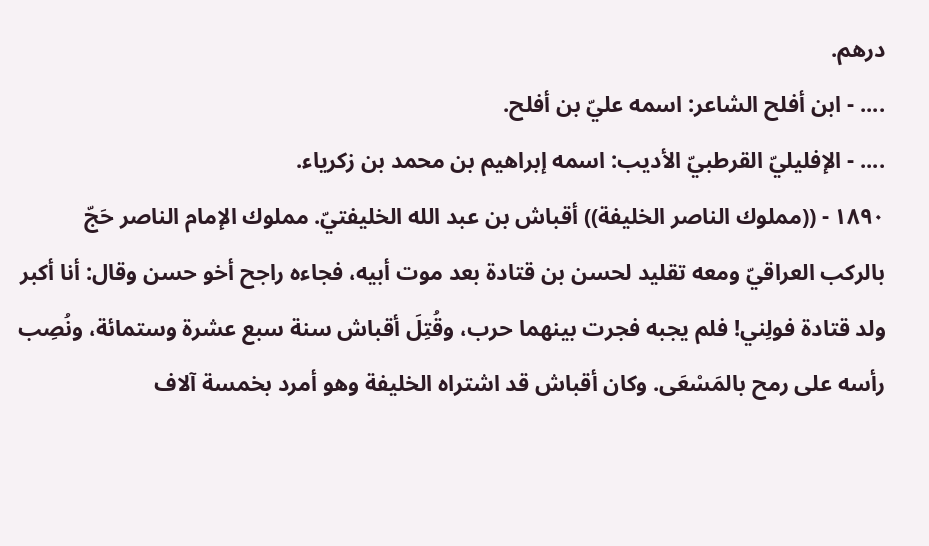درهم.
.... - ابن أفلح الشاعر: اسمه عليّ بن أفلح.
.... - الإفليليّ القرطبيّ الأديب: اسمه إبراهيم بن محمد بن زكرياء.
١٨٩٠ - ((مملوك الناصر الخليفة)) أقباش بن عبد الله الخليفتيّ. مملوك الإمام الناصر حَجّ
بالركب العراقيّ ومعه تقليد لحسن بن قتادة بعد موت أبيه، فجاءه راجح أخو حسن وقال: أنا أكبر
ولد قتادة فولِني! فلم يجبه فجرت بينهما حرب، وقُتِلَ أقباش سنة سبع عشرة وستمائة، ونُصِب
رأسه على رمح بالمَسْعَى. وكان أقباش قد اشتراه الخليفة وهو أمرد بخمسة آلاف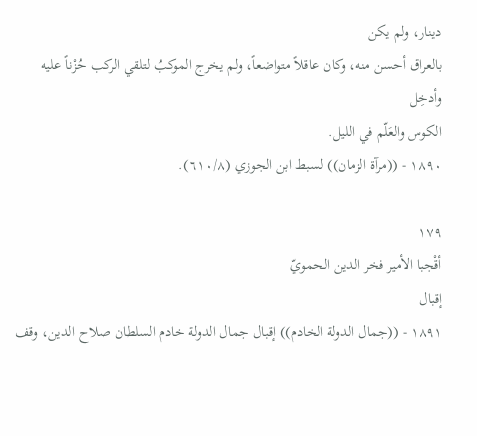دينار، ولم يكن
بالعراق أحسن منه، وكان عاقلاً متواضعاً، ولم يخرج الموكبُ لتلقي الركب حُزْناً عليه وأدخِل
الكوس والعَلّم في الليل.
١٨٩٠ - ((مرآة الزمان)) لسبط ابن الجوزي (٦١٠/٨).

١٧٩
أقْجبا الأمير فخر الدين الحمويّ
إقبال
١٨٩١ - ((جمال الدولة الخادم)) إقبال جمال الدولة خادم السلطان صلاح الدين، وقف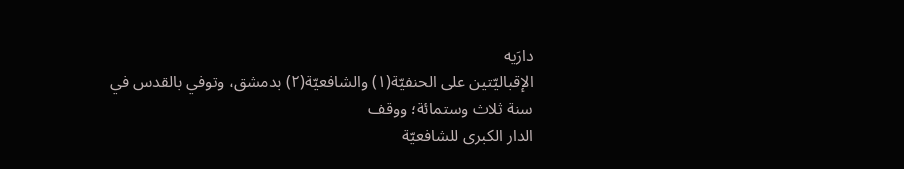دارَيه
الإقباليّتين على الحنفيّة(١) والشافعيّة(٢) بدمشق، وتوفي بالقدس في سنة ثلاث وستمائة؛ ووقف
الدار الكبرى للشافعيّة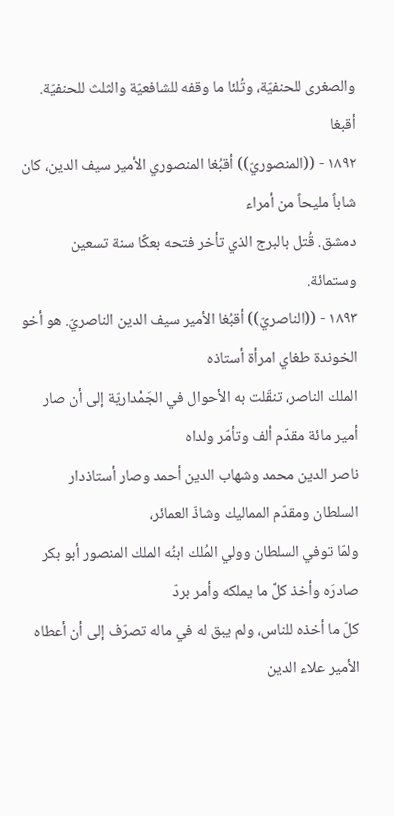والصغرى للحنفيّة، وتُلئا ما وقفه للشافعيّة والثلث للحنفيّة.
أقبغا
١٨٩٢ - ((المنصوريّ)) أقبُغا المنصوري الأمير سيف الدين، كان شاباً مليحاً من أمراء
دمشق. قُتل بالبرج الذي تأخر فتحه بعكًا سنة تسعين وستمائة.
١٨٩٣ - ((الناصريّ)) أقبُغا الأمير سيف الدين الناصريّ. هو أخو الخوندة طغاي امرأة أستاذه
الملك الناصر، تنقّلت به الأحوال في الجَمْداريّة إلى أن صار أمير مائة مقدّم ألف وتأمّر ولداه
ناصر الدين محمد وشهاب الدين أحمد وصار أستاذدار السلطان ومقدّم المماليك وشاذّ العمائر،
ولمّا توفي السلطان وولي المُلك ابنُه الملك المنصور أبو بكر صادرَه وأخذ كلَّ ما يملكه وأمر بردّ
كلّ ما أخذه للناس، ولم يبق له في ماله تصرّف إلى أن أعطاه الأمير علاء الدين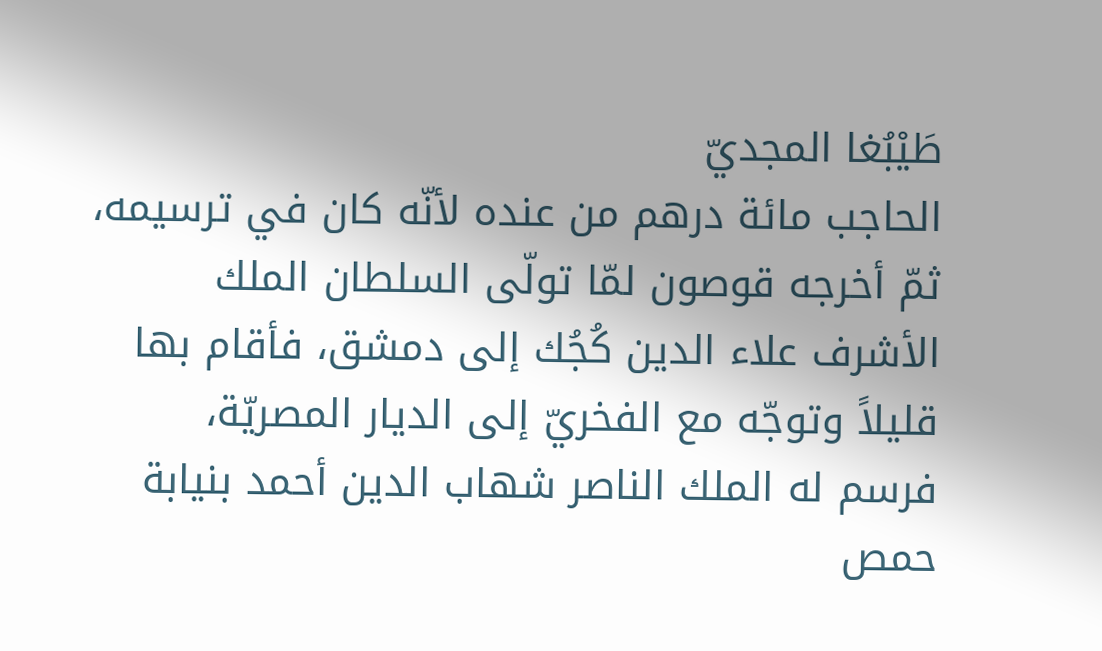طَيْبُغا المجديّ
الحاجب مائة درهم من عنده لأنّه كان في ترسيمه، ثمّ أخرجه قوصون لمّا تولّى السلطان الملك
الأشرف علاء الدين كُجُك إلى دمشق، فأقام بها قليلاً وتوجّه مع الفخريّ إلى الديار المصريّة،
فرسم له الملك الناصر شهاب الدين أحمد بنيابة حمص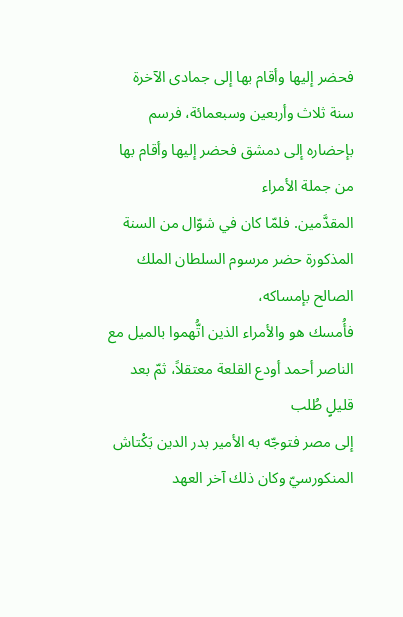فحضر إليها وأقام بها إلى جمادى الآخرة
سنة ثلاث وأربعين وسبعمائة، فرسم بإحضاره إلى دمشق فحضر إليها وأقام بها من جملة الأمراء
المقدَّمين. فلمّا كان في شوّال من السنة المذكورة حضر مرسوم السلطان الملك الصالح بإمساكه،
فأُمسك هو والأمراء الذين اتُّهموا بالميل مع الناصر أحمد أودع القلعة معتقلاً، ثمّ بعد قليلٍ طُلب
إلى مصر فتوجّه به الأمير بدر الدين بَكْتاش المنكورسيّ وكان ذلك آخر العهد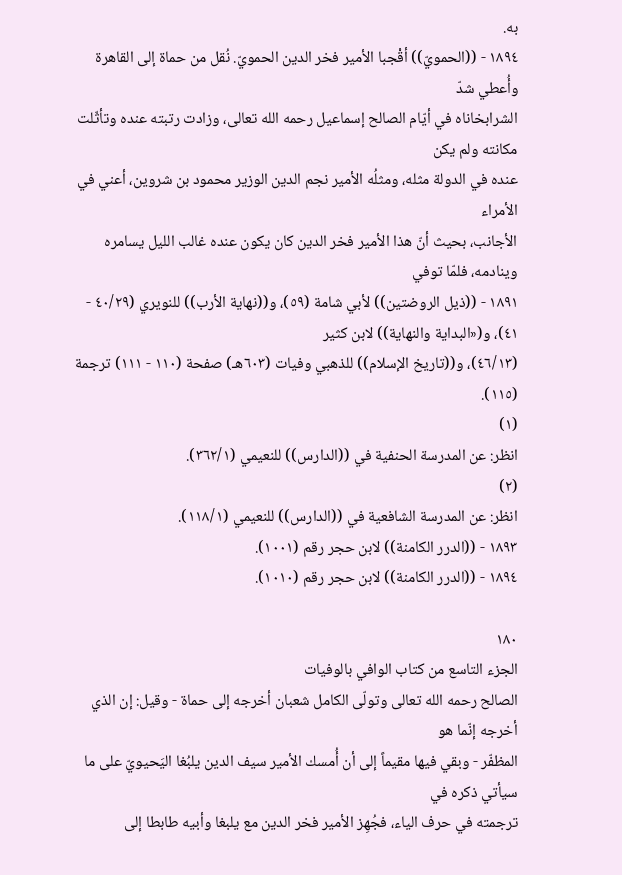به.
١٨٩٤ - ((الحمويّ)) أقْجبا الأمير فخر الدين الحمويّ. نُقل من حماة إلى القاهرة وأُعطي شدّ
الشرابخاناه في أيّام الصالح إسماعيل رحمه الله تعالى، وزادت رتبته عنده وتأثّلت مكانته ولم يكن
عنده في الدولة مثله، ومثلُه الأمير نجم الدين الوزير محمود بن شروين، أعني في الأمراء
الأجانب، بحيث أنّ هذا الأمير فخر الدين كان يكون عنده غالب الليل يسامره وينادمه، فلمّا توفي
١٨٩١ - ((ذيل الروضتين)) لأبي شامة (٥٩)، و((نهاية الأرب)) للنويري (٤٠/٢٩ - ٤١)، و(«البداية والنهاية)) لابن كثير
(٤٦/١٣)، و((تاريخ الإسلام)) للذهبي وفيات (٦٠٣هـ) صفحة (١١٠ - ١١١) ترجمة (١١٥).
(١)
انظر: عن المدرسة الحنفية في ((الدارس)) للنعيمي (٣٦٢/١).
(٢)
انظر: عن المدرسة الشافعية في ((الدارس)) للنعيمي (١١٨/١).
١٨٩٣ - ((الدرر الكامنة)) لابن حجر رقم (١٠٠١).
١٨٩٤ - ((الدرر الكامنة)) لابن حجر رقم (١٠١٠).

١٨٠
الجزء التاسع من كتاب الوافي بالوفيات
الصالح رحمه الله تعالى وتولّى الكامل شعبان أخرجه إلى حماة - وقيل: إن الذي أخرجه إنّما هو
المظفّر - وبقي فيها مقيماً إلى أن أُمسك الأمير سيف الدين يلبُغا اليَحيويّ على ما سيأتي ذكره في
ترجمته في حرف الياء، فجُهِز الأمير فخر الدين مع يلبغا وأبيه طابطا إلى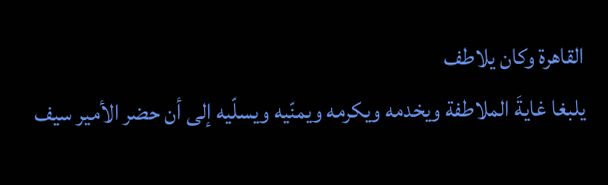القاهرة وكان يلاطف
يلبغا غايةَ الملاطفة ويخدمه ويكرمه ويمنّيه ويسلّيه إلى أن حضر الأمير سيف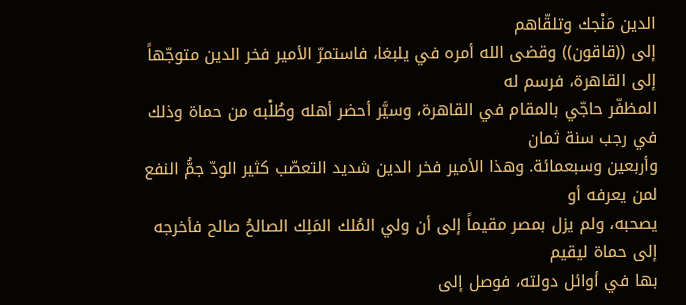الدين مَنْجك وتلقّاهم
إلى ((قاقون)) وقضى الله أمره في يلبغا، فاستمرّ الأمير فخر الدين متوجّهاً إلى القاهرة، فرسم له
المظفّر حاجّي بالمقام في القاهرة، وسيَّر أحضر أهله وطُلْبه من حماة وذلك في رجب سنة ثمان
وأربعين وسبعمائة. وهذا الأمير فخر الدين شديد التعصّب كثير الودّ جمُّ النفع لمن يعرفه أو
يصحبه، ولم يزل بمصر مقيماً إلى أن ولي المُلك المَلِك الصالحُ صالح فأخرجه إلى حماة ليقيم
بها في أوائل دولته، فوصل إلى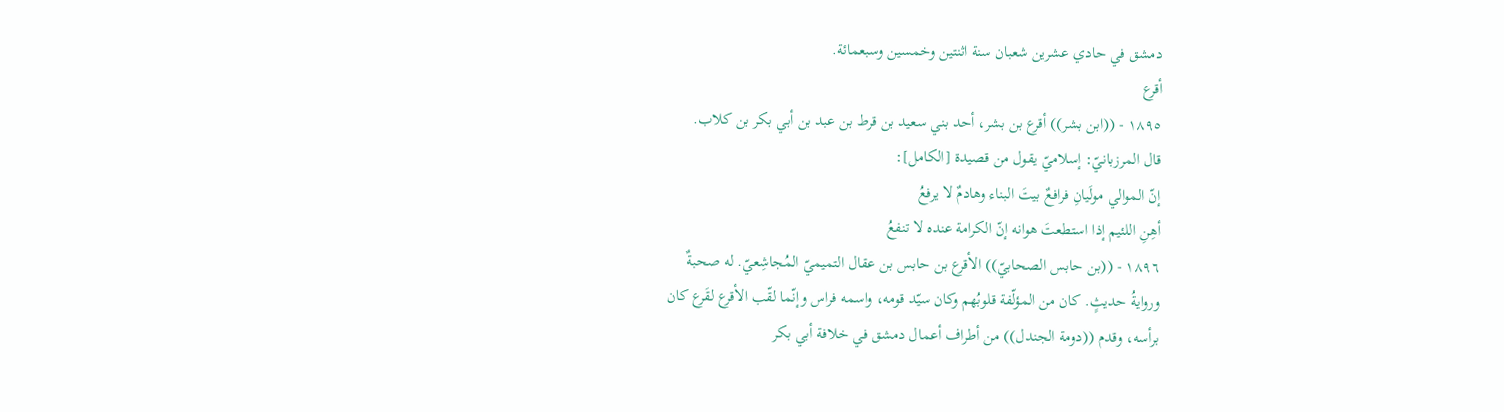دمشق في حادي عشرين شعبان سنة اثنتين وخمسين وسبعمائة.
أقرع
١٨٩٥ - ((ابن بشر)) أقرع بن بشر، أحد بني سعيد بن قرط بن عبد بن أبي بكر بن كلاب.
قال المرزبانيّ: إسلاميّ يقول من قصيدة [الكامل]:
إنّ الموالي مولَيانِ فرافعٌ بيتَ البناء وهادمٌ لا يرفعُ
أهِنِ اللئيم إذا استطعتَ هوانه إنّ الكرامة عنده لا تنفعُ
١٨٩٦ - ((بن حابس الصحابيّ)) الأقرع بن حابس بن عقال التميميّ المُجاشِعيّ. له صحبةٌ
وروايةُ حديثٍ. كان من المؤلّفة قلوبُهم وكان سيّد قومه، واسمه فراس وإنّما لقّب الأقرع لقَرع كان
برأسه، وقدم ((دومة الجندل)) من أطراف أعمال دمشق في خلافة أبي بكر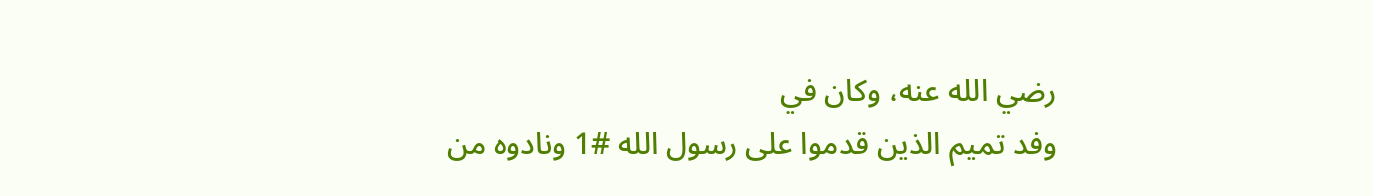رضي الله عنه، وكان في
وفد تميم الذين قدموا على رسول الله #1 ونادوه من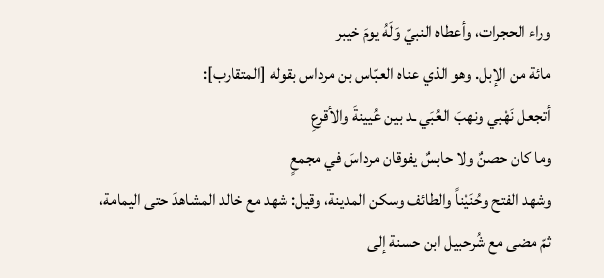وراء الحجرات، وأعطاه النبيّ وَلَهُ يومَ خيبر
مائة من الإبل. وهو الذي عناه العبّاس بن مرداس بقوله [المتقارب]:
أتجعل نَهْبي ونهبَ العُبَي ـد بين عُيينةَ والأقرعِ
وما كان حصنٌ ولا حابسٌ يفوقان مرداسَ في مجمعٍ
وشهد الفتح وحُنَيْناً والطائف وسكن المدينة، وقيل: شهد مع خالد المشاهدَ حتى اليمامة،
ثمّ مضى مع شُرحبيل ابن حسنة إلى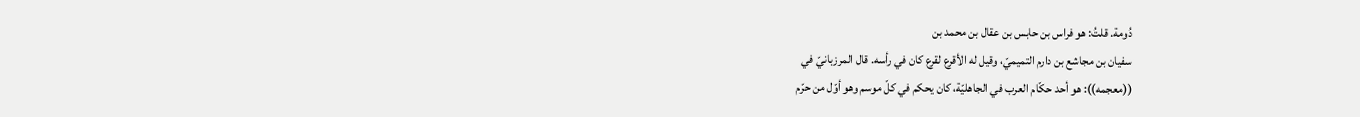دُومة. قلتُ: هو فراس بن حابس بن عقال بن محمد بن
سفيان بن مجاشع بن دارم التميميّ، وقيل له الأقرع لقرع كان في رأسه. قال المرزبانيّ في
((معجمه)): هو أحد حكّام العرب في الجاهليّة، كان يحكم في كلّ موسم وهو أوّل من حرّم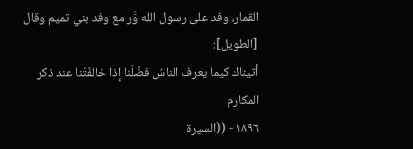القمار، وفد على رسول الله وَّر مع وفد بني تميم وقال [الطويل]:
أتيناك كيما يعرف الناسُ فضْلَنا إذا خالفَتْنا عند ذكر المكارم
١٨٩٦ - ((السيرة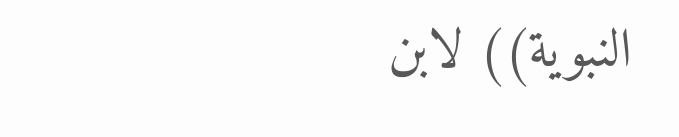النبوية)) لابن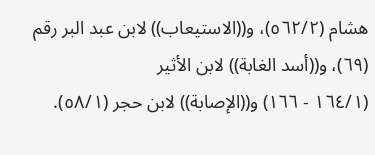هشام (٥٦٢/٢)، و((الاستيعاب)) لابن عبد البر رقم (٦٩)، و((أسد الغابة)) لابن الأثير
(١٦٤/١ - ١٦٦) و((الإصابة)) لابن حجر (٥٨/١).